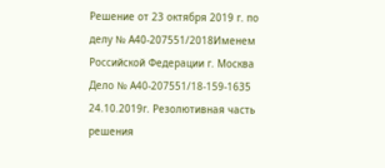Решение от 23 октября 2019 г. по делу № А40-207551/2018Именем Российской Федерации г. Москва Дело № А40-207551/18-159-1635 24.10.2019г. Резолютивная часть решения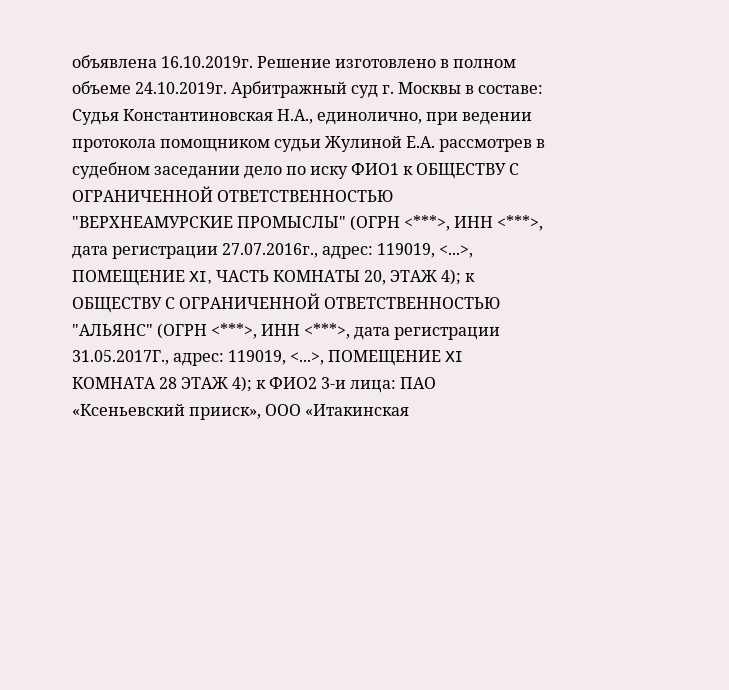объявлена 16.10.2019г. Решение изготовлено в полном объеме 24.10.2019г. Арбитражный суд г. Москвы в составе: Судья Константиновская Н.А., единолично, при ведении протокола помощником судьи Жулиной Е.А. рассмотрев в судебном заседании дело по иску ФИО1 к ОБЩЕСТВУ С ОГРАНИЧЕННОЙ ОТВЕТСТВЕННОСТЬЮ "ВЕРХНЕАМУРСКИЕ ПРОМЫСЛЫ" (ОГРН <***>, ИНН <***>, дата регистрации 27.07.2016г., адрес: 119019, <...>, ПОМЕЩЕНИЕ XI, ЧАСТЬ КОМНАТЫ 20, ЭТАЖ 4); к ОБЩЕСТВУ С ОГРАНИЧЕННОЙ ОТВЕТСТВЕННОСТЬЮ "АЛЬЯНС" (ОГРН <***>, ИНН <***>, дата регистрации 31.05.2017Г., адрес: 119019, <...>, ПОМЕЩЕНИЕ XI КОМНАТА 28 ЭТАЖ 4); к ФИО2 3-и лица: ПАО «Ксеньевский прииск», ООО «Итакинская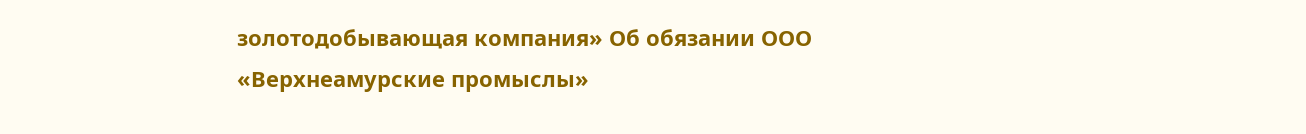золотодобывающая компания» Об обязании ООО «Верхнеамурские промыслы»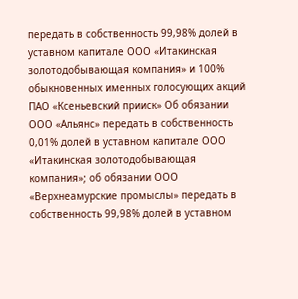передать в собственность 99,98% долей в уставном капитале ООО «Итакинская золотодобывающая компания» и 100% обыкновенных именных голосующих акций ПАО «Ксеньевский прииск» Об обязании ООО «Альянс» передать в собственность 0,01% долей в уставном капитале ООО «Итакинская золотодобывающая компания»; об обязании ООО «Верхнеамурские промыслы» передать в собственность 99,98% долей в уставном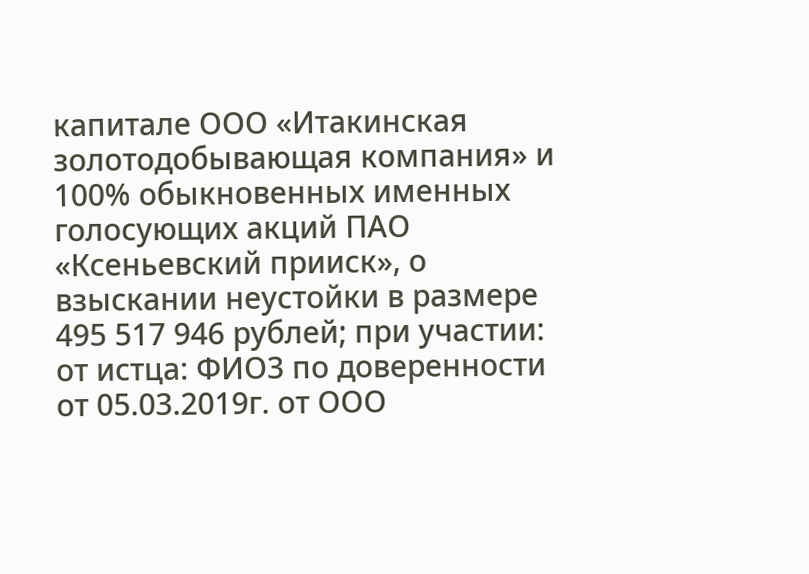капитале ООО «Итакинская золотодобывающая компания» и 100% обыкновенных именных голосующих акций ПАО «Ксеньевский прииск», о взыскании неустойки в размере 495 517 946 рублей; при участии: от истца: ФИО3 по доверенности от 05.03.2019г. от ООО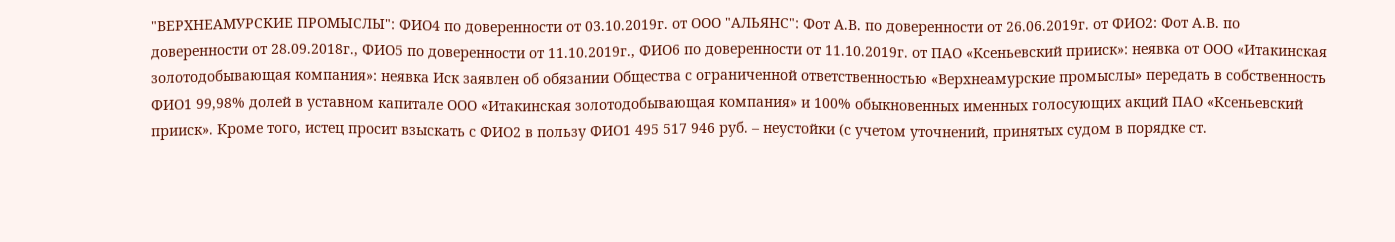"ВЕРХНЕАМУРСКИЕ ПРОМЫСЛЫ": ФИО4 по доверенности от 03.10.2019г. от ООО "АЛЬЯНС": Фот А.В. по доверенности от 26.06.2019г. от ФИО2: Фот А.В. по доверенности от 28.09.2018г., ФИО5 по доверенности от 11.10.2019г., ФИО6 по доверенности от 11.10.2019г. от ПАО «Ксеньевский прииск»: неявка от ООО «Итакинская золотодобывающая компания»: неявка Иск заявлен об обязании Общества с ограниченной ответственностью «Верхнеамурские промыслы» передать в собственность ФИО1 99,98% долей в уставном капитале ООО «Итакинская золотодобывающая компания» и 100% обыкновенных именных голосующих акций ПАО «Ксеньевский прииск». Кроме того, истец просит взыскать с ФИО2 в пользу ФИО1 495 517 946 руб. – неустойки (с учетом уточнений, принятых судом в порядке ст.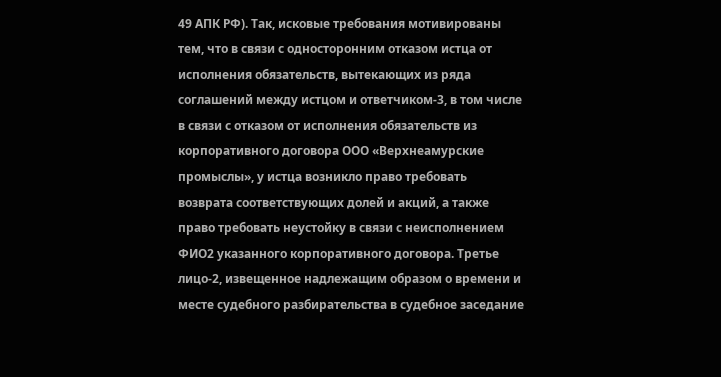49 АПК РФ). Так, исковые требования мотивированы тем, что в связи с односторонним отказом истца от исполнения обязательств, вытекающих из ряда соглашений между истцом и ответчиком-3, в том числе в связи с отказом от исполнения обязательств из корпоративного договора ООО «Верхнеамурские промыслы», у истца возникло право требовать возврата соответствующих долей и акций, а также право требовать неустойку в связи с неисполнением ФИО2 указанного корпоративного договора. Третье лицо-2, извещенное надлежащим образом о времени и месте судебного разбирательства в судебное заседание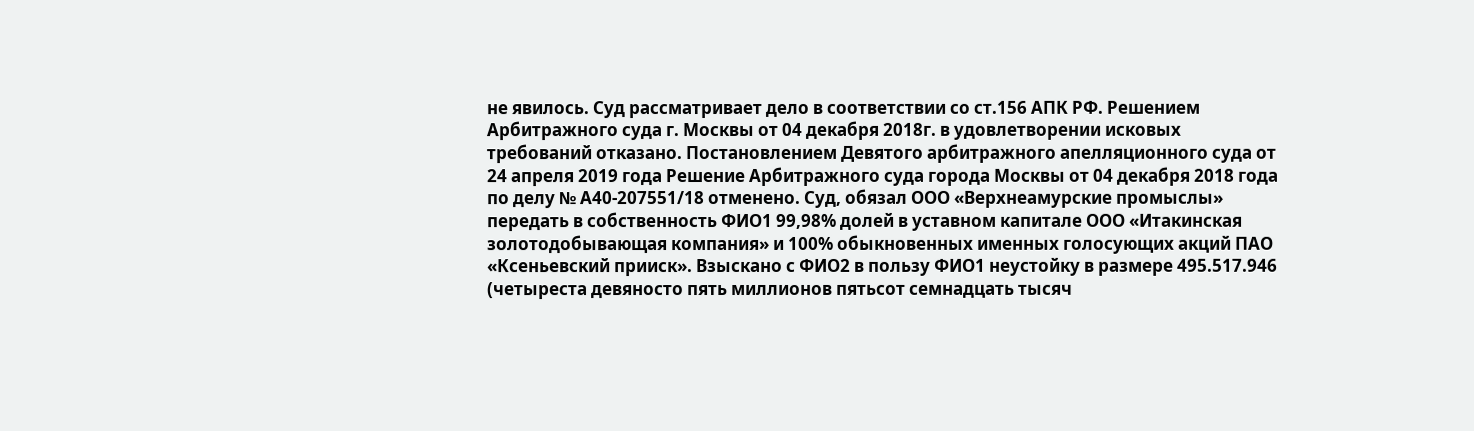не явилось. Суд рассматривает дело в соответствии со ст.156 АПК РФ. Решением Арбитражного суда г. Москвы от 04 декабря 2018г. в удовлетворении исковых требований отказано. Постановлением Девятого арбитражного апелляционного суда от 24 апреля 2019 года Решение Арбитражного суда города Москвы от 04 декабря 2018 года по делу № А40-207551/18 отменено. Суд, обязал ООО «Верхнеамурские промыслы» передать в собственность ФИО1 99,98% долей в уставном капитале ООО «Итакинская золотодобывающая компания» и 100% обыкновенных именных голосующих акций ПАО «Ксеньевский прииск». Взыскано с ФИО2 в пользу ФИО1 неустойку в размере 495.517.946 (четыреста девяносто пять миллионов пятьсот семнадцать тысяч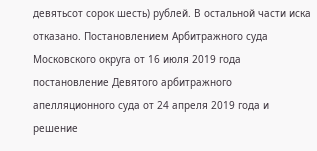девятьсот сорок шесть) рублей. В остальной части иска отказано. Постановлением Арбитражного суда Московского округа от 16 июля 2019 года постановление Девятого арбитражного апелляционного суда от 24 апреля 2019 года и решение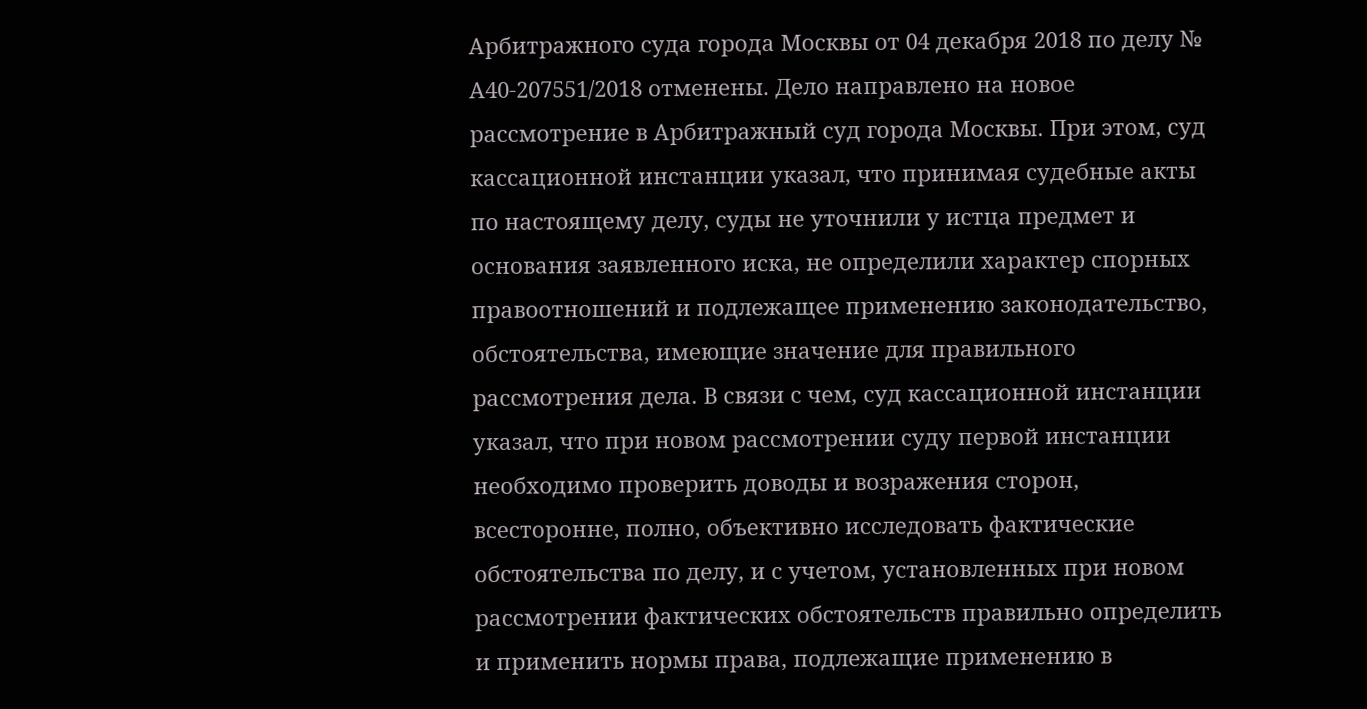Арбитражного суда города Москвы от 04 декабря 2018 по делу № А40-207551/2018 отменены. Дело направлено на новое рассмотрение в Арбитражный суд города Москвы. При этом, суд кассационной инстанции указал, что принимая судебные акты по настоящему делу, суды не уточнили у истца предмет и основания заявленного иска, не определили характер спорных правоотношений и подлежащее применению законодательство, обстоятельства, имеющие значение для правильного рассмотрения дела. В связи с чем, суд кассационной инстанции указал, что при новом рассмотрении суду первой инстанции необходимо проверить доводы и возражения сторон, всесторонне, полно, объективно исследовать фактические обстоятельства по делу, и с учетом, установленных при новом рассмотрении фактических обстоятельств правильно определить и применить нормы права, подлежащие применению в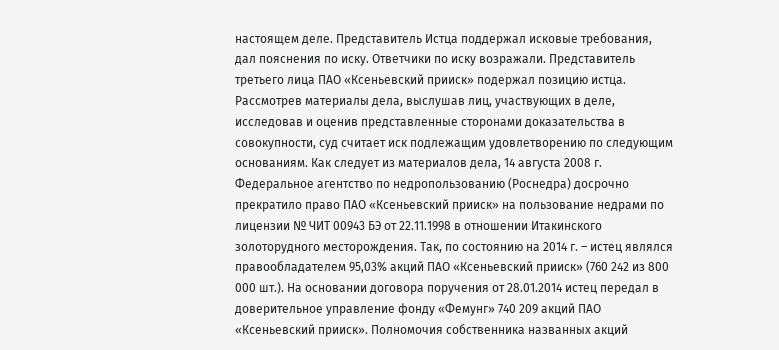настоящем деле. Представитель Истца поддержал исковые требования, дал пояснения по иску. Ответчики по иску возражали. Представитель третьего лица ПАО «Ксеньевский прииск» подержал позицию истца. Рассмотрев материалы дела, выслушав лиц, участвующих в деле, исследовав и оценив представленные сторонами доказательства в совокупности, суд считает иск подлежащим удовлетворению по следующим основаниям. Как следует из материалов дела, 14 августа 2008 г. Федеральное агентство по недропользованию (Роснедра) досрочно прекратило право ПАО «Ксеньевский прииск» на пользование недрами по лицензии № ЧИТ 00943 БЭ от 22.11.1998 в отношении Итакинского золоторудного месторождения. Так, по состоянию на 2014 г. – истец являлся правообладателем 95,03% акций ПАО «Ксеньевский прииск» (760 242 из 800 000 шт.). На основании договора поручения от 28.01.2014 истец передал в доверительное управление фонду «Фемунг» 740 209 акций ПАО «Ксеньевский прииск». Полномочия собственника названных акций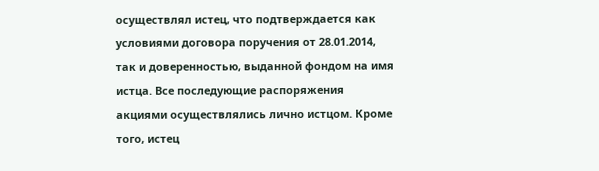осуществлял истец, что подтверждается как условиями договора поручения от 28.01.2014, так и доверенностью, выданной фондом на имя истца. Все последующие распоряжения акциями осуществлялись лично истцом. Кроме того, истец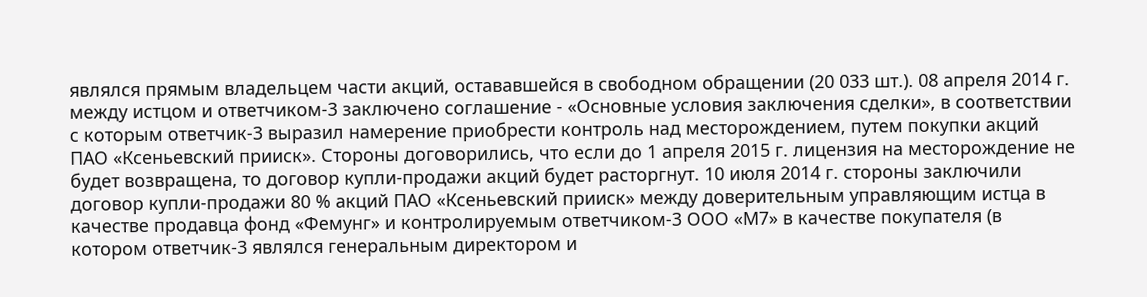являлся прямым владельцем части акций, остававшейся в свободном обращении (20 033 шт.). 08 апреля 2014 г. между истцом и ответчиком-3 заключено соглашение - «Основные условия заключения сделки», в соответствии с которым ответчик-3 выразил намерение приобрести контроль над месторождением, путем покупки акций ПАО «Ксеньевский прииск». Стороны договорились, что если до 1 апреля 2015 г. лицензия на месторождение не будет возвращена, то договор купли-продажи акций будет расторгнут. 10 июля 2014 г. стороны заключили договор купли-продажи 80 % акций ПАО «Ксеньевский прииск» между доверительным управляющим истца в качестве продавца фонд «Фемунг» и контролируемым ответчиком-3 ООО «М7» в качестве покупателя (в котором ответчик-3 являлся генеральным директором и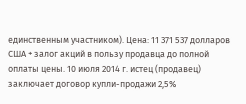единственным участником). Цена: 11 371 537 долларов США + залог акций в пользу продавца до полной оплаты цены. 10 июля 2014 г. истец (продавец) заключает договор купли-продажи 2,5%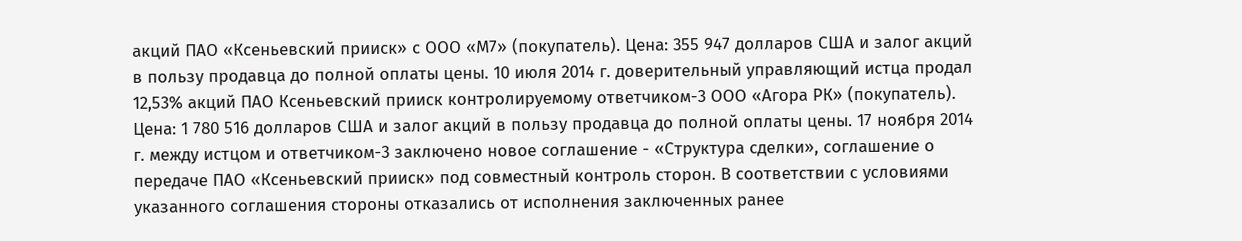акций ПАО «Ксеньевский прииск» с ООО «М7» (покупатель). Цена: 355 947 долларов США и залог акций в пользу продавца до полной оплаты цены. 10 июля 2014 г. доверительный управляющий истца продал 12,53% акций ПАО Ксеньевский прииск контролируемому ответчиком-3 ООО «Агора РК» (покупатель). Цена: 1 780 516 долларов США и залог акций в пользу продавца до полной оплаты цены. 17 ноября 2014 г. между истцом и ответчиком-3 заключено новое соглашение - «Структура сделки», соглашение о передаче ПАО «Ксеньевский прииск» под совместный контроль сторон. В соответствии с условиями указанного соглашения стороны отказались от исполнения заключенных ранее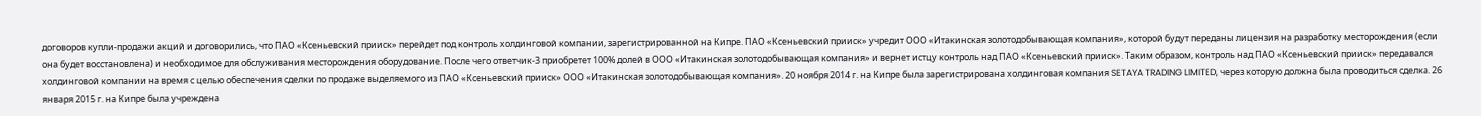договоров купли-продажи акций и договорились, что ПАО «Ксеньевский прииск» перейдет под контроль холдинговой компании, зарегистрированной на Кипре. ПАО «Ксеньевский прииск» учредит ООО «Итакинская золотодобывающая компания», которой будут переданы лицензия на разработку месторождения (если она будет восстановлена) и необходимое для обслуживания месторождения оборудование. После чего ответчик-3 приобретет 100% долей в ООО «Итакинская золотодобывающая компания» и вернет истцу контроль над ПАО «Ксеньевский прииск». Таким образом, контроль над ПАО «Ксеньевский прииск» передавался холдинговой компании на время с целью обеспечения сделки по продаже выделяемого из ПАО «Ксеньевский прииск» ООО «Итакинская золотодобывающая компания». 20 ноября 2014 г. на Кипре была зарегистрирована холдинговая компания SETAYA TRADING LIMITED, через которую должна была проводиться сделка. 26 января 2015 г. на Кипре была учреждена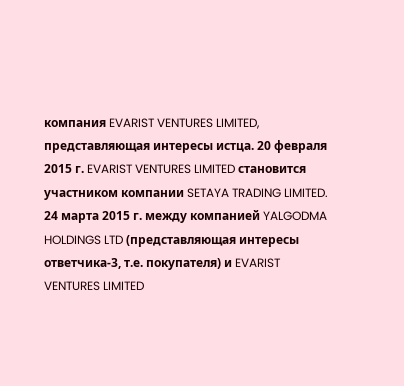компания EVARIST VENTURES LIMITED, представляющая интересы истца. 20 февраля 2015 г. EVARIST VENTURES LIMITED становится участником компании SETAYA TRADING LIMITED. 24 марта 2015 г. между компанией YALGODMA HOLDINGS LTD (представляющая интересы ответчика-3, т.е. покупателя) и EVARIST VENTURES LIMITED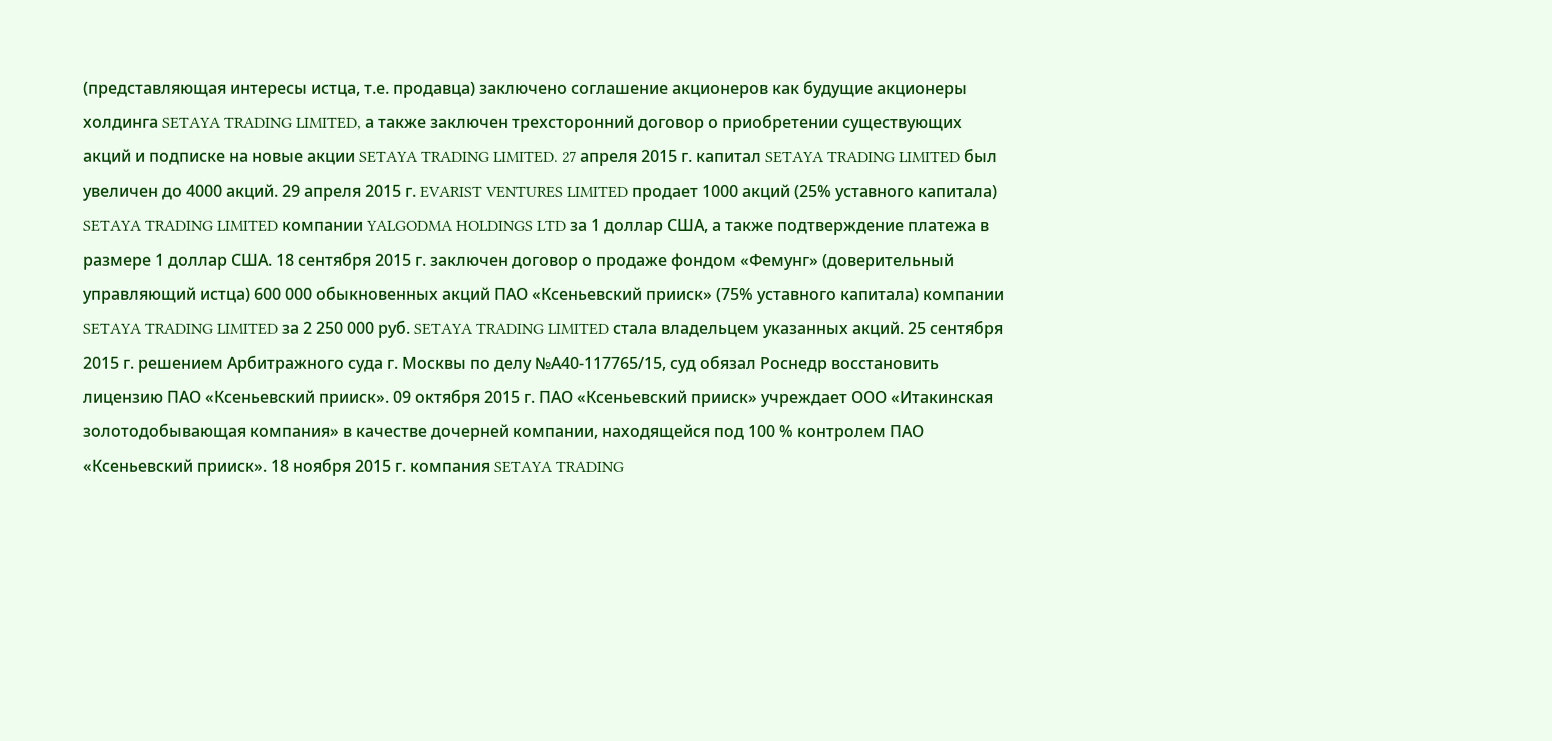(представляющая интересы истца, т.е. продавца) заключено соглашение акционеров как будущие акционеры холдинга SETAYA TRADING LIMITED, а также заключен трехсторонний договор о приобретении существующих акций и подписке на новые акции SETAYA TRADING LIMITED. 27 апреля 2015 г. капитал SETAYA TRADING LIMITED был увеличен до 4000 акций. 29 апреля 2015 г. EVARIST VENTURES LIMITED продает 1000 акций (25% уставного капитала) SETAYA TRADING LIMITED компании YALGODMA HOLDINGS LTD за 1 доллар США, а также подтверждение платежа в размере 1 доллар США. 18 сентября 2015 г. заключен договор о продаже фондом «Фемунг» (доверительный управляющий истца) 600 000 обыкновенных акций ПАО «Ксеньевский прииск» (75% уставного капитала) компании SETAYA TRADING LIMITED за 2 250 000 руб. SETAYA TRADING LIMITED стала владельцем указанных акций. 25 сентября 2015 г. решением Арбитражного суда г. Москвы по делу №А40-117765/15, суд обязал Роснедр восстановить лицензию ПАО «Ксеньевский прииск». 09 октября 2015 г. ПАО «Ксеньевский прииск» учреждает ООО «Итакинская золотодобывающая компания» в качестве дочерней компании, находящейся под 100 % контролем ПАО «Ксеньевский прииск». 18 ноября 2015 г. компания SETAYA TRADING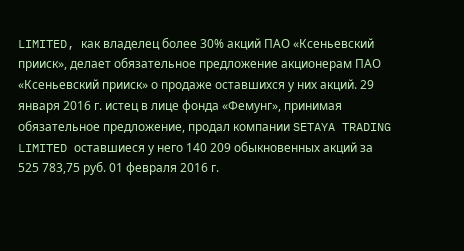LIMITED, как владелец более 30% акций ПАО «Ксеньевский прииск», делает обязательное предложение акционерам ПАО «Ксеньевский прииск» о продаже оставшихся у них акций. 29 января 2016 г. истец в лице фонда «Фемунг», принимая обязательное предложение, продал компании SETAYA TRADING LIMITED оставшиеся у него 140 209 обыкновенных акций за 525 783,75 руб. 01 февраля 2016 г.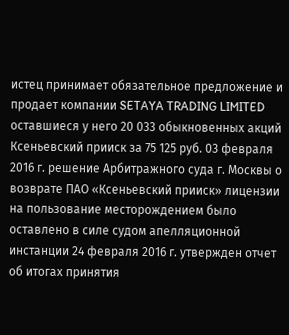истец принимает обязательное предложение и продает компании SETAYA TRADING LIMITED оставшиеся у него 20 033 обыкновенных акций Ксеньевский прииск за 75 125 руб. 03 февраля 2016 г. решение Арбитражного суда г. Москвы о возврате ПАО «Ксеньевский прииск» лицензии на пользование месторождением было оставлено в силе судом апелляционной инстанции 24 февраля 2016 г. утвержден отчет об итогах принятия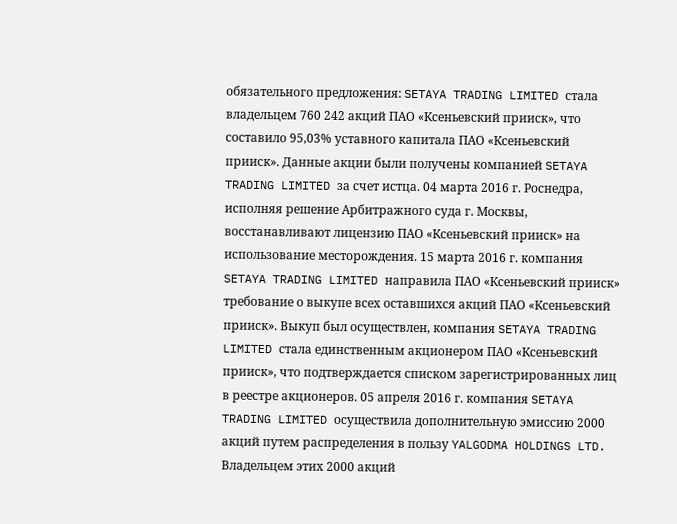обязательного предложения: SETAYA TRADING LIMITED стала владельцем 760 242 акций ПАО «Ксеньевский прииск», что составило 95,03% уставного капитала ПАО «Ксеньевский прииск». Данные акции были получены компанией SETAYA TRADING LIMITED за счет истца. 04 марта 2016 г. Роснедра, исполняя решение Арбитражного суда г. Москвы, восстанавливают лицензию ПАО «Ксеньевский прииск» на использование месторождения. 15 марта 2016 г. компания SETAYA TRADING LIMITED направила ПАО «Ксеньевский прииск» требование о выкупе всех оставшихся акций ПАО «Ксеньевский прииск». Выкуп был осуществлен, компания SETAYA TRADING LIMITED стала единственным акционером ПАО «Ксеньевский прииск», что подтверждается списком зарегистрированных лиц в реестре акционеров. 05 апреля 2016 г. компания SETAYA TRADING LIMITED осуществила дополнительную эмиссию 2000 акций путем распределения в пользу YALGODMA HOLDINGS LTD. Владельцем этих 2000 акций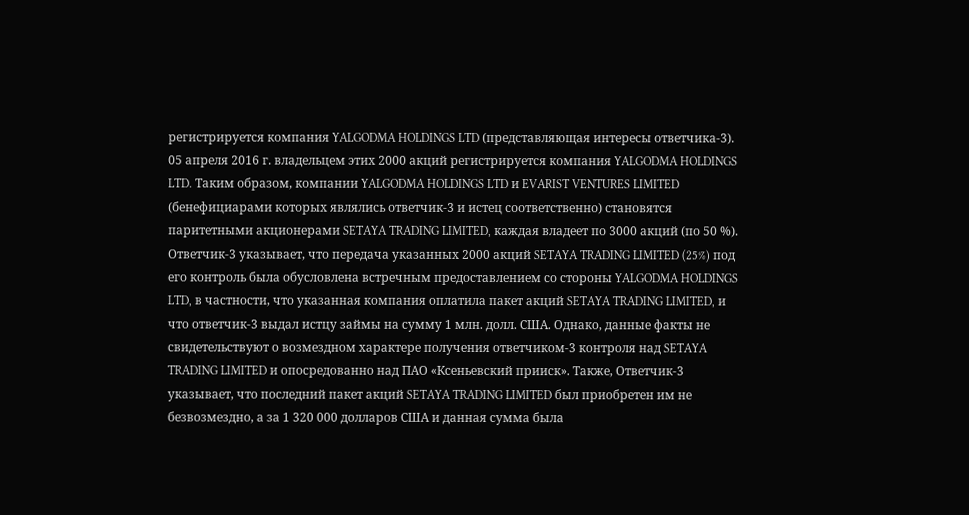регистрируется компания YALGODMA HOLDINGS LTD (представляющая интересы ответчика-3). 05 апреля 2016 г. владельцем этих 2000 акций регистрируется компания YALGODMA HOLDINGS LTD. Таким образом, компании YALGODMA HOLDINGS LTD и EVARIST VENTURES LIMITED (бенефициарами которых являлись ответчик-3 и истец соответственно) становятся паритетными акционерами SETAYA TRADING LIMITED, каждая владеет по 3000 акций (по 50 %). Ответчик-3 указывает, что передача указанных 2000 акций SETAYA TRADING LIMITED (25%) под его контроль была обусловлена встречным предоставлением со стороны YALGODMA HOLDINGS LTD, в частности, что указанная компания оплатила пакет акций SETAYA TRADING LIMITED, и что ответчик-3 выдал истцу займы на сумму 1 млн. долл. США. Однако, данные факты не свидетельствуют о возмездном характере получения ответчиком-3 контроля над SETAYA TRADING LIMITED и опосредованно над ПАО «Ксеньевский прииск». Также, Ответчик-3 указывает, что последний пакет акций SETAYA TRADING LIMITED был приобретен им не безвозмездно, а за 1 320 000 долларов США и данная сумма была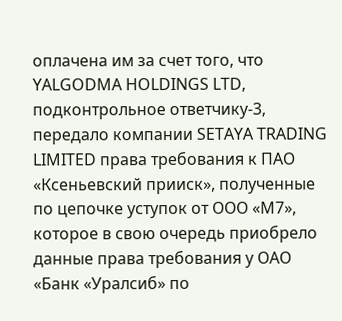оплачена им за счет того, что YALGODMA HOLDINGS LTD, подконтрольное ответчику-3, передало компании SETAYA TRADING LIMITED права требования к ПАО «Ксеньевский прииск», полученные по цепочке уступок от ООО «М7», которое в свою очередь приобрело данные права требования у ОАО «Банк «Уралсиб» по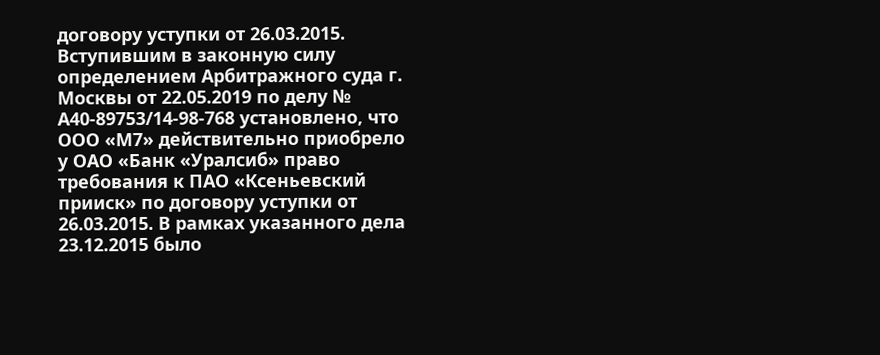договору уступки от 26.03.2015. Вступившим в законную силу определением Арбитражного суда г. Москвы от 22.05.2019 по делу № А40-89753/14-98-768 установлено, что ООО «М7» действительно приобрело у ОАО «Банк «Уралсиб» право требования к ПАО «Ксеньевский прииск» по договору уступки от 26.03.2015. В рамках указанного дела 23.12.2015 было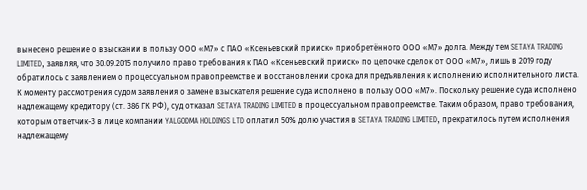вынесено решение о взыскании в пользу ООО «М7» с ПАО «Ксеньевский прииск» приобретённого ООО «М7» долга. Между тем SETAYA TRADING LIMITED, заявляя, что 30.09.2015 получило право требования к ПАО «Ксеньевский прииск» по цепочке сделок от ООО «М7», лишь в 2019 году обратилось с заявлением о процессуальном правопреемстве и восстановлении срока для предъявления к исполнению исполнительного листа. К моменту рассмотрения судом заявления о замене взыскателя решение суда исполнено в пользу ООО «М7». Поскольку решение суда исполнено надлежащему кредитору (ст. 386 ГК РФ), суд отказал SETAYA TRADING LIMITED в процессуальном правопреемстве. Таким образом, право требования, которым ответчик-3 в лице компании YALGODMA HOLDINGS LTD оплатил 50% долю участия в SETAYA TRADING LIMITED, прекратилось путем исполнения надлежащему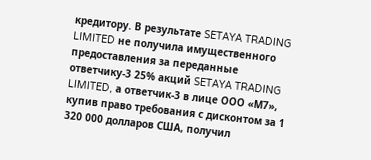кредитору. В результате SETAYA TRADING LIMITED не получила имущественного предоставления за переданные ответчику-3 25% акций SETAYA TRADING LIMITED, а ответчик-3 в лице ООО «М7», купив право требования с дисконтом за 1 320 000 долларов США, получил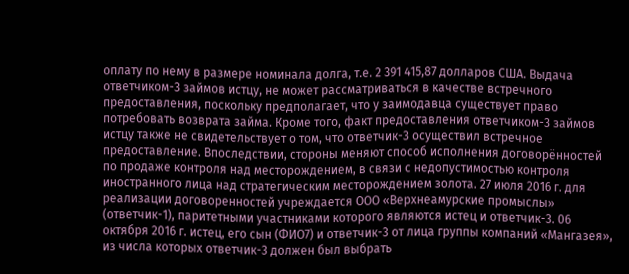оплату по нему в размере номинала долга, т.е. 2 391 415,87 долларов США. Выдача ответчиком-3 займов истцу, не может рассматриваться в качестве встречного предоставления, поскольку предполагает, что у заимодавца существует право потребовать возврата займа. Кроме того, факт предоставления ответчиком-3 займов истцу также не свидетельствует о том, что ответчик-3 осуществил встречное предоставление. Впоследствии, стороны меняют способ исполнения договорённостей по продаже контроля над месторождением, в связи с недопустимостью контроля иностранного лица над стратегическим месторождением золота. 27 июля 2016 г. для реализации договоренностей учреждается ООО «Верхнеамурские промыслы» (ответчик-1), паритетными участниками которого являются истец и ответчик-3. 06 октября 2016 г. истец, его сын (ФИО7) и ответчик-3 от лица группы компаний «Мангазея», из числа которых ответчик-3 должен был выбрать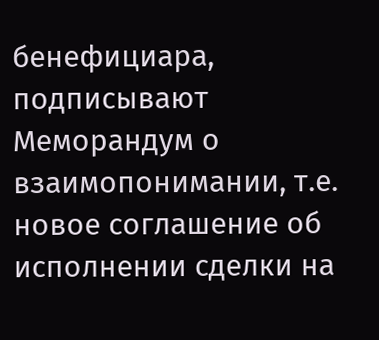бенефициара, подписывают Меморандум о взаимопонимании, т.е. новое соглашение об исполнении сделки на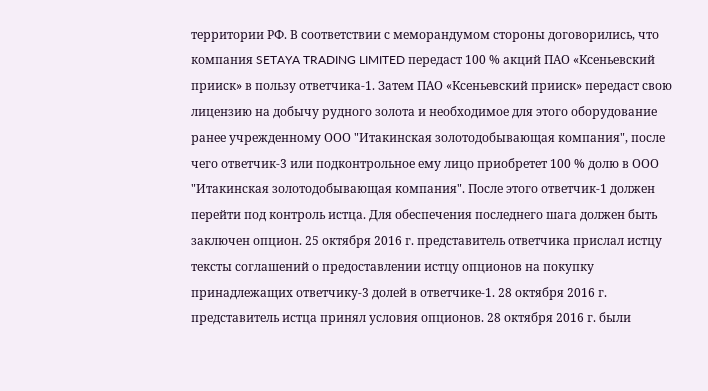территории РФ. В соответствии с меморандумом стороны договорились, что компания SETAYA TRADING LIMITED передаст 100 % акций ПАО «Ксеньевский прииск» в пользу ответчика-1. Затем ПАО «Ксеньевский прииск» передаст свою лицензию на добычу рудного золота и необходимое для этого оборудование ранее учрежденному ООО "Итакинская золотодобывающая компания", после чего ответчик-3 или подконтрольное ему лицо приобретет 100 % долю в ООО "Итакинская золотодобывающая компания". После этого ответчик-1 должен перейти под контроль истца. Для обеспечения последнего шага должен быть заключен опцион. 25 октября 2016 г. представитель ответчика прислал истцу тексты соглашений о предоставлении истцу опционов на покупку принадлежащих ответчику-3 долей в ответчике-1. 28 октября 2016 г. представитель истца принял условия опционов. 28 октября 2016 г. были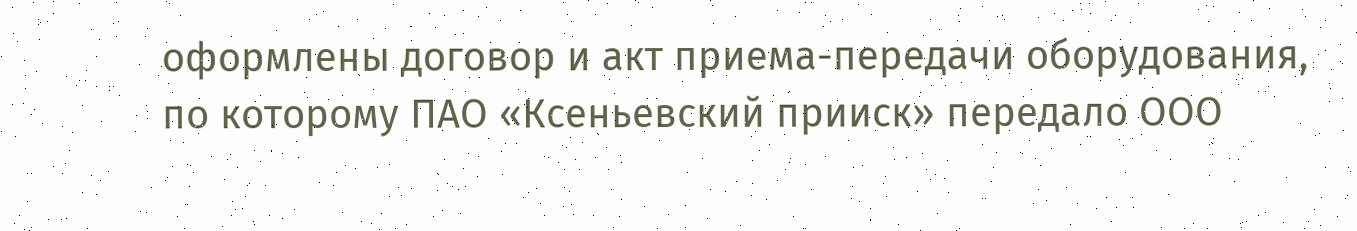оформлены договор и акт приема-передачи оборудования, по которому ПАО «Ксеньевский прииск» передало ООО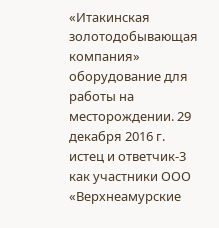«Итакинская золотодобывающая компания» оборудование для работы на месторождении. 29 декабря 2016 г. истец и ответчик-3 как участники ООО «Верхнеамурские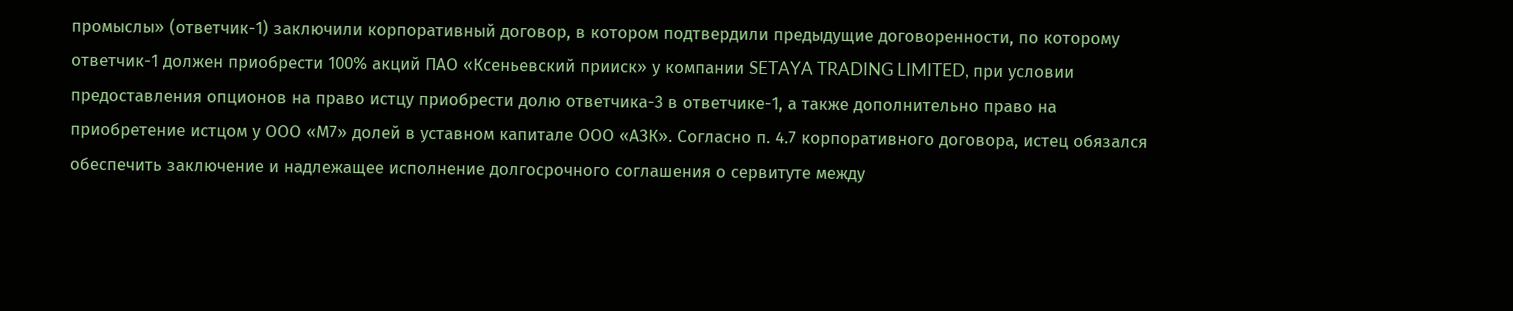промыслы» (ответчик-1) заключили корпоративный договор, в котором подтвердили предыдущие договоренности, по которому ответчик-1 должен приобрести 100% акций ПАО «Ксеньевский прииск» у компании SETAYA TRADING LIMITED, при условии предоставления опционов на право истцу приобрести долю ответчика-3 в ответчике-1, а также дополнительно право на приобретение истцом у ООО «М7» долей в уставном капитале ООО «АЗК». Согласно п. 4.7 корпоративного договора, истец обязался обеспечить заключение и надлежащее исполнение долгосрочного соглашения о сервитуте между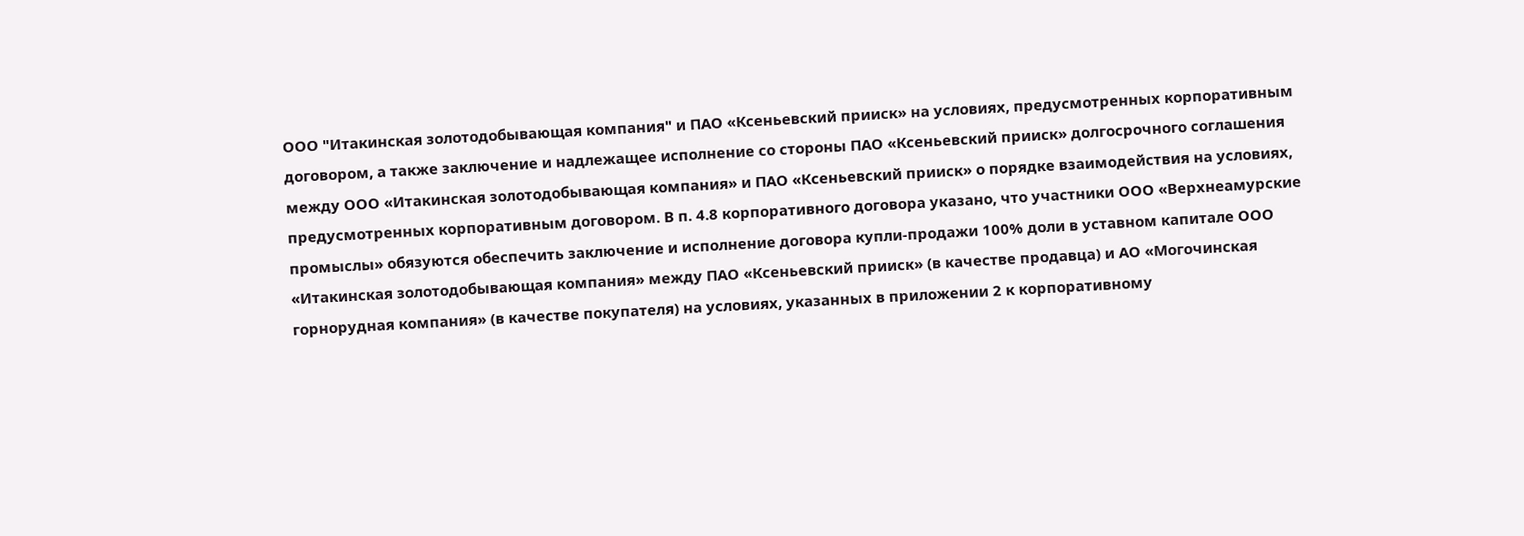ООО "Итакинская золотодобывающая компания" и ПАО «Ксеньевский прииск» на условиях, предусмотренных корпоративным договором, а также заключение и надлежащее исполнение со стороны ПАО «Ксеньевский прииск» долгосрочного соглашения между ООО «Итакинская золотодобывающая компания» и ПАО «Ксеньевский прииск» о порядке взаимодействия на условиях, предусмотренных корпоративным договором. В п. 4.8 корпоративного договора указано, что участники ООО «Верхнеамурские промыслы» обязуются обеспечить заключение и исполнение договора купли-продажи 100% доли в уставном капитале ООО «Итакинская золотодобывающая компания» между ПАО «Ксеньевский прииск» (в качестве продавца) и АО «Могочинская горнорудная компания» (в качестве покупателя) на условиях, указанных в приложении 2 к корпоративному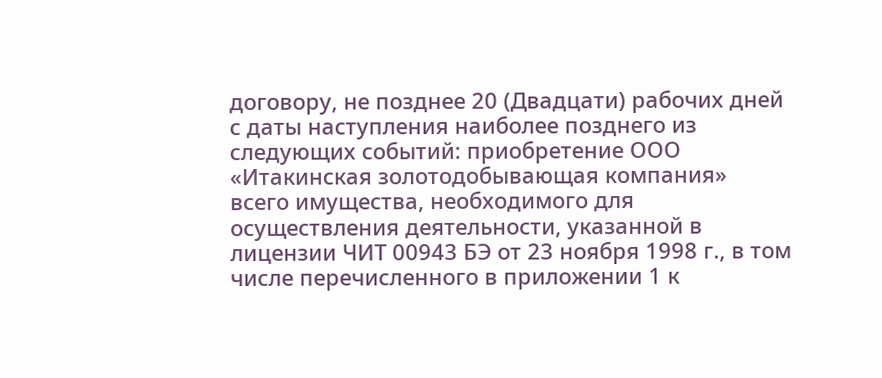договору, не позднее 20 (Двадцати) рабочих дней с даты наступления наиболее позднего из следующих событий: приобретение ООО «Итакинская золотодобывающая компания» всего имущества, необходимого для осуществления деятельности, указанной в лицензии ЧИТ 00943 БЭ от 23 ноября 1998 г., в том числе перечисленного в приложении 1 к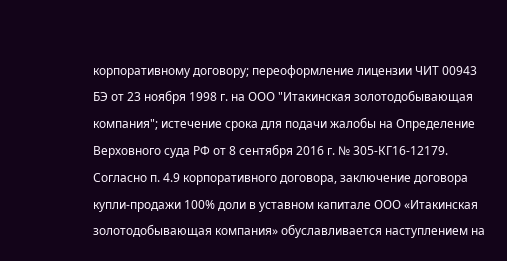корпоративному договору; переоформление лицензии ЧИТ 00943 БЭ от 23 ноября 1998 г. на ООО "Итакинская золотодобывающая компания"; истечение срока для подачи жалобы на Определение Верховного суда РФ от 8 сентября 2016 г. № 305-КГ16-12179. Согласно п. 4.9 корпоративного договора, заключение договора купли-продажи 100% доли в уставном капитале ООО «Итакинская золотодобывающая компания» обуславливается наступлением на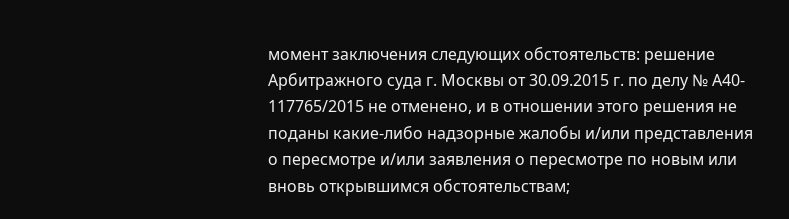момент заключения следующих обстоятельств: решение Арбитражного суда г. Москвы от 30.09.2015 г. по делу № А40- 117765/2015 не отменено, и в отношении этого решения не поданы какие-либо надзорные жалобы и/или представления о пересмотре и/или заявления о пересмотре по новым или вновь открывшимся обстоятельствам;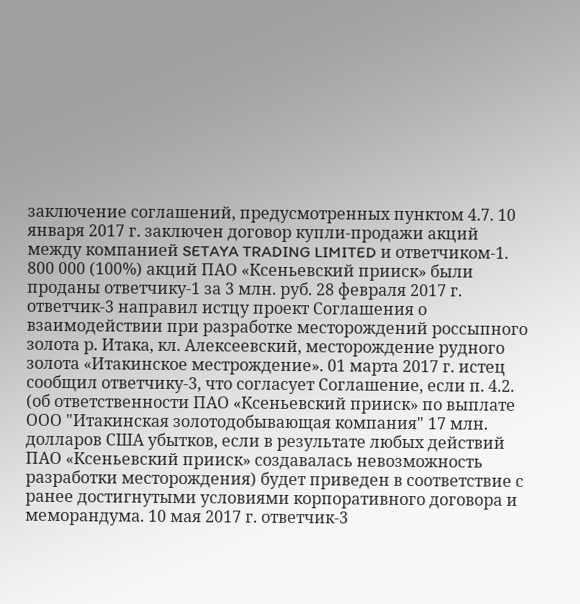заключение соглашений, предусмотренных пунктом 4.7. 10 января 2017 г. заключен договор купли-продажи акций между компанией SETAYA TRADING LIMITED и ответчиком-1. 800 000 (100%) акций ПАО «Ксеньевский прииск» были проданы ответчику-1 за 3 млн. руб. 28 февраля 2017 г. ответчик-3 направил истцу проект Соглашения о взаимодействии при разработке месторождений россыпного золота р. Итака, кл. Алексеевский, месторождение рудного золота «Итакинское местрождение». 01 марта 2017 г. истец сообщил ответчику-3, что согласует Соглашение, если п. 4.2. (об ответственности ПАО «Ксеньевский прииск» по выплате ООО "Итакинская золотодобывающая компания" 17 млн. долларов США убытков, если в результате любых действий ПАО «Ксеньевский прииск» создавалась невозможность разработки месторождения) будет приведен в соответствие с ранее достигнутыми условиями корпоративного договора и меморандума. 10 мая 2017 г. ответчик-3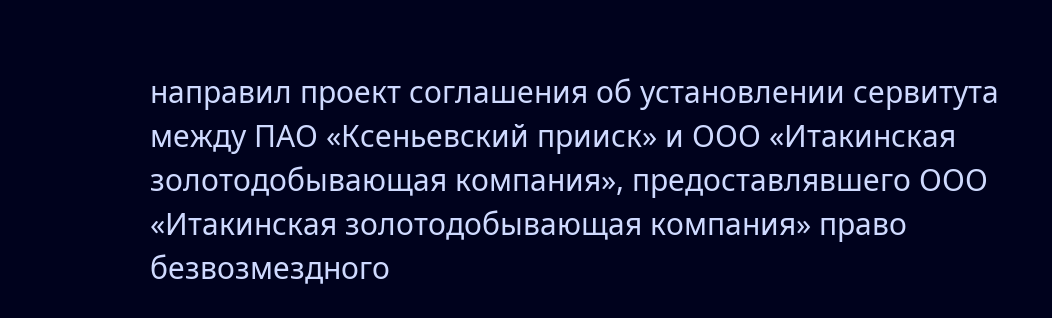направил проект соглашения об установлении сервитута между ПАО «Ксеньевский прииск» и ООО «Итакинская золотодобывающая компания», предоставлявшего ООО «Итакинская золотодобывающая компания» право безвозмездного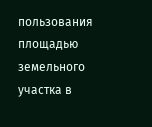пользования площадью земельного участка в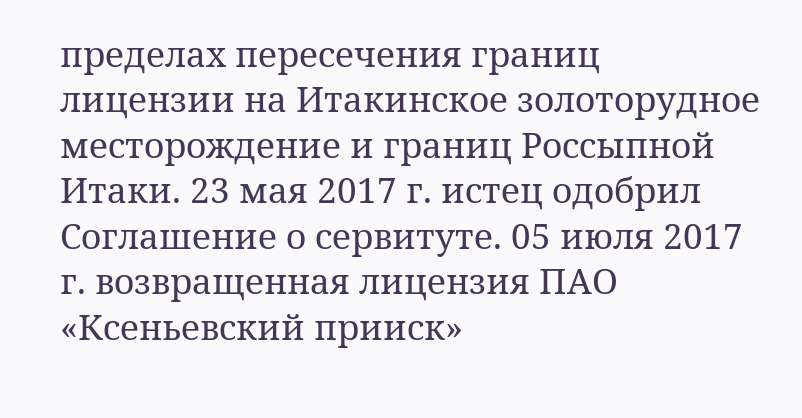пределах пересечения границ лицензии на Итакинское золоторудное месторождение и границ Россыпной Итаки. 23 мая 2017 г. истец одобрил Соглашение о сервитуте. 05 июля 2017 г. возвращенная лицензия ПАО «Ксеньевский прииск»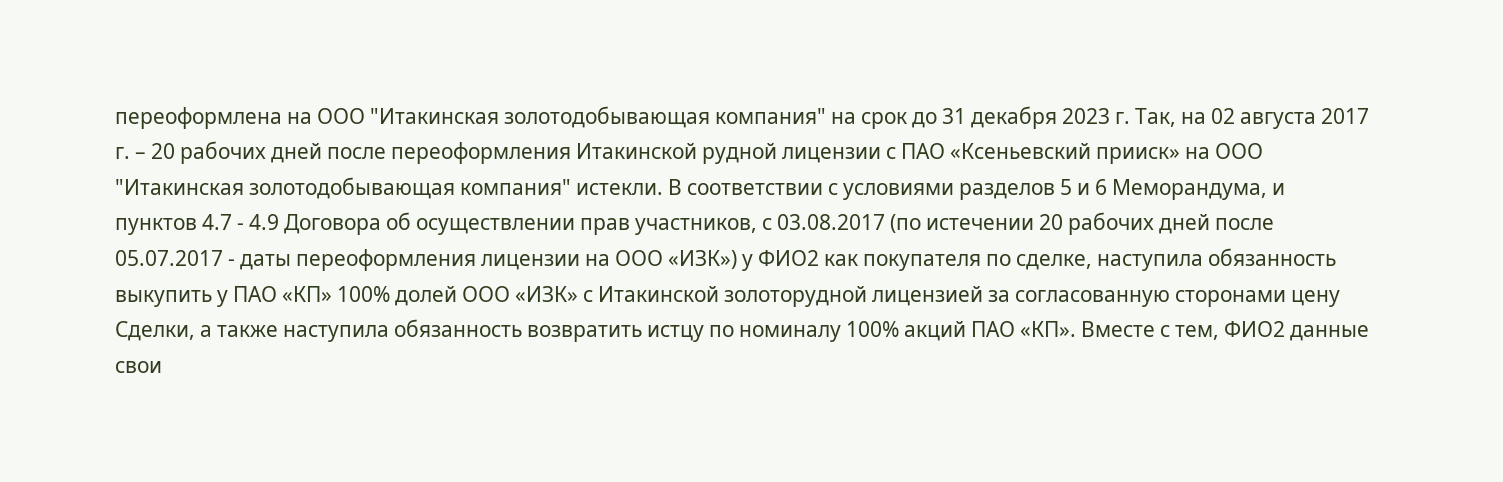переоформлена на ООО "Итакинская золотодобывающая компания" на срок до 31 декабря 2023 г. Так, на 02 августа 2017 г. – 20 рабочих дней после переоформления Итакинской рудной лицензии с ПАО «Ксеньевский прииск» на ООО "Итакинская золотодобывающая компания" истекли. В соответствии с условиями разделов 5 и 6 Меморандума, и пунктов 4.7 - 4.9 Договора об осуществлении прав участников, с 03.08.2017 (по истечении 20 рабочих дней после 05.07.2017 - даты переоформления лицензии на ООО «ИЗК») у ФИО2 как покупателя по сделке, наступила обязанность выкупить у ПАО «КП» 100% долей ООО «ИЗК» с Итакинской золоторудной лицензией за согласованную сторонами цену Сделки, а также наступила обязанность возвратить истцу по номиналу 100% акций ПАО «КП». Вместе с тем, ФИО2 данные свои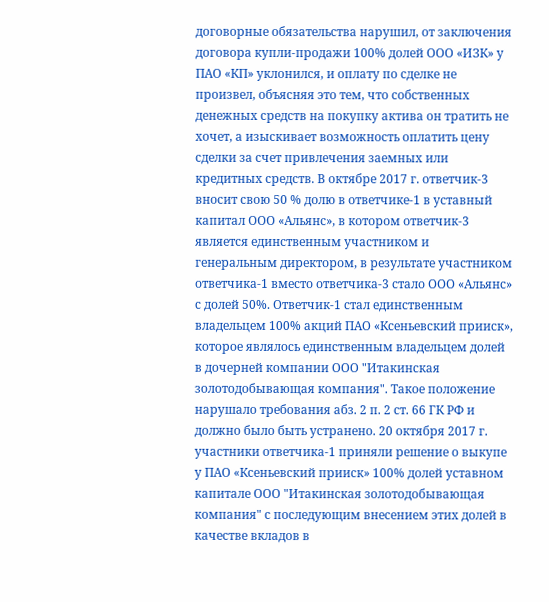договорные обязательства нарушил, от заключения договора купли-продажи 100% долей ООО «ИЗК» у ПАО «КП» уклонился, и оплату по сделке не произвел, объясняя это тем, что собственных денежных средств на покупку актива он тратить не хочет, а изыскивает возможность оплатить цену сделки за счет привлечения заемных или кредитных средств. В октябре 2017 г. ответчик-3 вносит свою 50 % долю в ответчике-1 в уставный капитал ООО «Альянс», в котором ответчик-3 является единственным участником и генеральным директором, в результате участником ответчика-1 вместо ответчика-3 стало ООО «Альянс» с долей 50%. Ответчик-1 стал единственным владельцем 100% акций ПАО «Ксеньевский прииск», которое являлось единственным владельцем долей в дочерней компании ООО "Итакинская золотодобывающая компания". Такое положение нарушало требования абз. 2 п. 2 ст. 66 ГК РФ и должно было быть устранено. 20 октября 2017 г. участники ответчика-1 приняли решение о выкупе у ПАО «Ксеньевский прииск» 100% долей уставном капитале ООО "Итакинская золотодобывающая компания" с последующим внесением этих долей в качестве вкладов в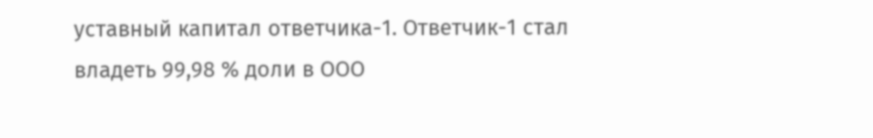уставный капитал ответчика-1. Ответчик-1 стал владеть 99,98 % доли в ООО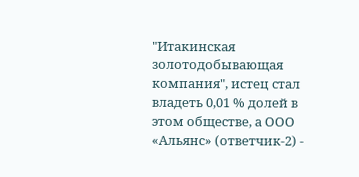"Итакинская золотодобывающая компания", истец стал владеть 0,01 % долей в этом обществе, а ООО «Альянс» (ответчик-2) -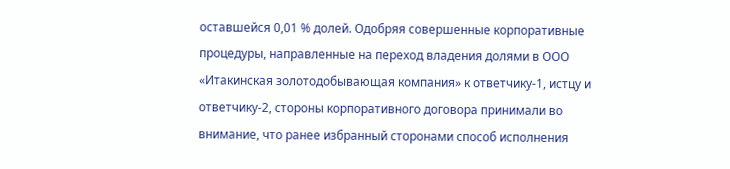оставшейся 0,01 % долей. Одобряя совершенные корпоративные процедуры, направленные на переход владения долями в ООО «Итакинская золотодобывающая компания» к ответчику-1, истцу и ответчику-2, стороны корпоративного договора принимали во внимание, что ранее избранный сторонами способ исполнения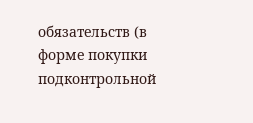обязательств (в форме покупки подконтрольной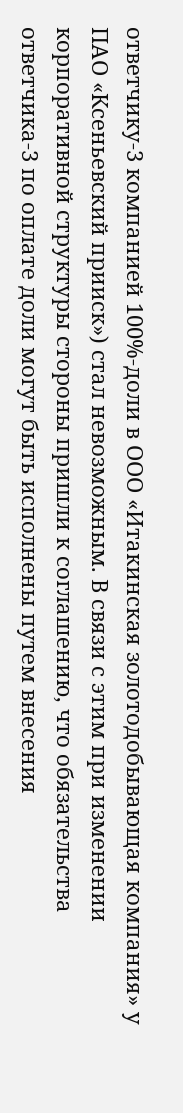ответчику-3 компанией 100%-доли в ООО «Итакинская золотодобывающая компания» у ПАО «Ксеньевский прииск») стал невозможным. В связи с этим при изменении корпоративной структуры стороны пришли к соглашению, что обязательства ответчика-3 по оплате доли могут быть исполнены путем внесения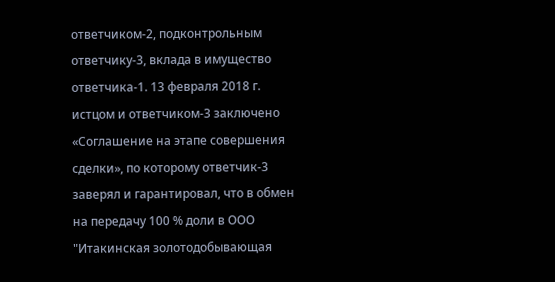ответчиком-2, подконтрольным ответчику-3, вклада в имущество ответчика-1. 13 февраля 2018 г. истцом и ответчиком-3 заключено «Соглашение на этапе совершения сделки», по которому ответчик-3 заверял и гарантировал, что в обмен на передачу 100 % доли в ООО "Итакинская золотодобывающая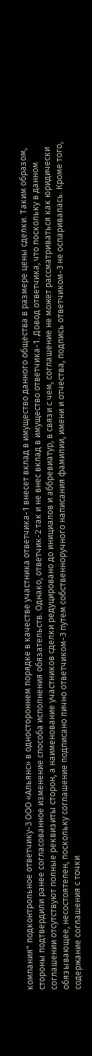компания" подконтрольное ответчику-3 ООО «Альянс» в одностороннем порядке в качестве участника ответчика-1 внесет вклад в имущество данного общества в размере цены сделки. Таким образом, стороны подтвердили ранее согласованное изменение способа исполнения обязательств. Однако, ответчик-2 так и не внес вклад в имущество ответчика-1. Довод ответчика, что поскольку в данном соглашении отсутствуют полные реквизиты сторон, а наименование участников сделки редуцировано до инициалов и аббревиатур, в связи с чем, соглашение не может рассматриваться как юридически обязывающее, несостоятелен, поскольку соглашение подписано лично ответчиком-3 путем собственноручного написания фамилии, имени и отчества, подпись ответчиком-3 не оспаривалась. Кроме того, содержание соглашения с точки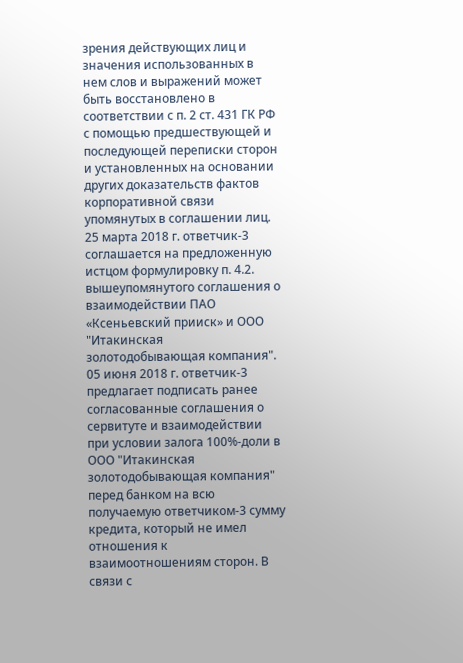зрения действующих лиц и значения использованных в нем слов и выражений может быть восстановлено в соответствии с п. 2 ст. 431 ГК РФ с помощью предшествующей и последующей переписки сторон и установленных на основании других доказательств фактов корпоративной связи упомянутых в соглашении лиц. 25 марта 2018 г. ответчик-3 соглашается на предложенную истцом формулировку п. 4.2. вышеупомянутого соглашения о взаимодействии ПАО «Ксеньевский прииск» и ООО "Итакинская золотодобывающая компания". 05 июня 2018 г. ответчик-3 предлагает подписать ранее согласованные соглашения о сервитуте и взаимодействии при условии залога 100%-доли в ООО "Итакинская золотодобывающая компания" перед банком на всю получаемую ответчиком-3 сумму кредита, который не имел отношения к взаимоотношениям сторон. В связи с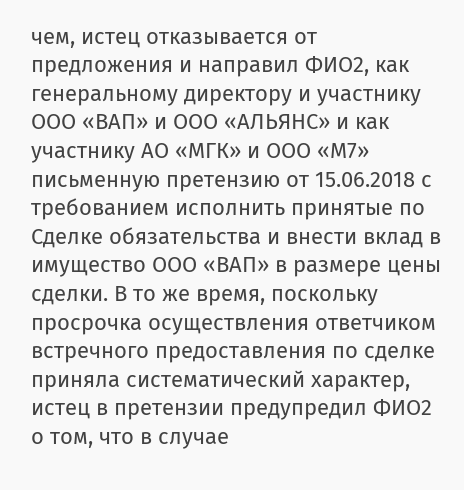чем, истец отказывается от предложения и направил ФИО2, как генеральному директору и участнику ООО «ВАП» и ООО «АЛЬЯНС» и как участнику АО «МГК» и ООО «М7» письменную претензию от 15.06.2018 с требованием исполнить принятые по Сделке обязательства и внести вклад в имущество ООО «ВАП» в размере цены сделки. В то же время, поскольку просрочка осуществления ответчиком встречного предоставления по сделке приняла систематический характер, истец в претензии предупредил ФИО2 о том, что в случае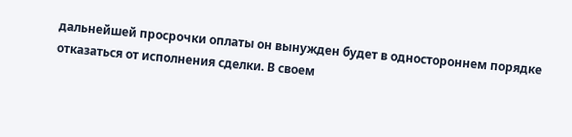дальнейшей просрочки оплаты он вынужден будет в одностороннем порядке отказаться от исполнения сделки. В своем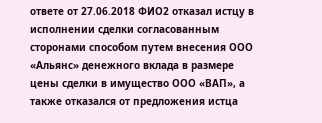ответе от 27.06.2018 ФИО2 отказал истцу в исполнении сделки согласованным сторонами способом путем внесения ООО «Альянс» денежного вклада в размере цены сделки в имущество ООО «ВАП», а также отказался от предложения истца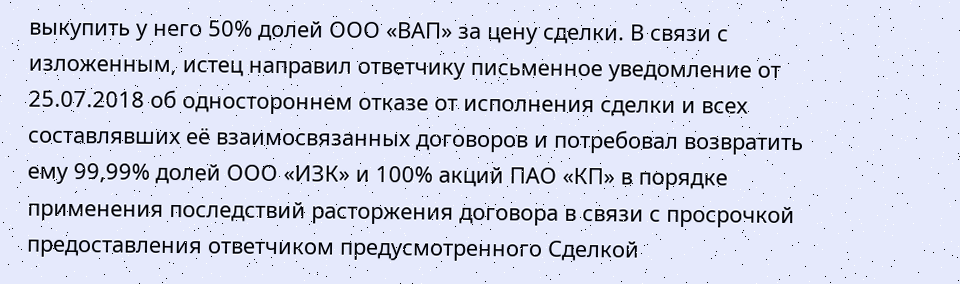выкупить у него 50% долей ООО «ВАП» за цену сделки. В связи с изложенным, истец направил ответчику письменное уведомление от 25.07.2018 об одностороннем отказе от исполнения сделки и всех составлявших её взаимосвязанных договоров и потребовал возвратить ему 99,99% долей ООО «ИЗК» и 100% акций ПАО «КП» в порядке применения последствий расторжения договора в связи с просрочкой предоставления ответчиком предусмотренного Сделкой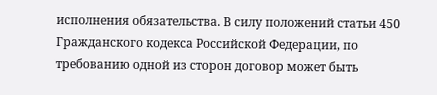исполнения обязательства. В силу положений статьи 450 Гражданского кодекса Российской Федерации, по требованию одной из сторон договор может быть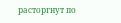расторгнут по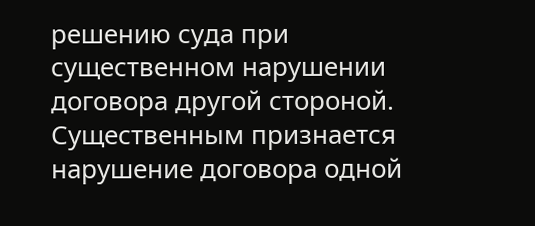решению суда при существенном нарушении договора другой стороной. Существенным признается нарушение договора одной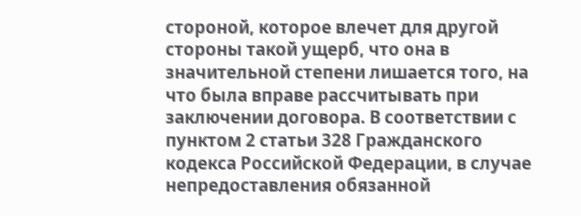стороной, которое влечет для другой стороны такой ущерб, что она в значительной степени лишается того, на что была вправе рассчитывать при заключении договора. В соответствии с пунктом 2 статьи 328 Гражданского кодекса Российской Федерации, в случае непредоставления обязанной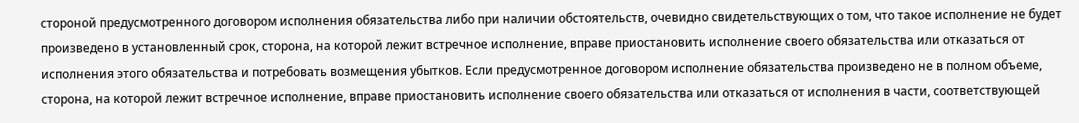стороной предусмотренного договором исполнения обязательства либо при наличии обстоятельств, очевидно свидетельствующих о том, что такое исполнение не будет произведено в установленный срок, сторона, на которой лежит встречное исполнение, вправе приостановить исполнение своего обязательства или отказаться от исполнения этого обязательства и потребовать возмещения убытков. Если предусмотренное договором исполнение обязательства произведено не в полном объеме, сторона, на которой лежит встречное исполнение, вправе приостановить исполнение своего обязательства или отказаться от исполнения в части, соответствующей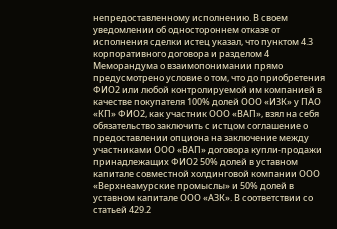непредоставленному исполнению. В своем уведомлении об одностороннем отказе от исполнения сделки истец указал, что пунктом 4.3 корпоративного договора и разделом 4 Меморандума о взаимопонимании прямо предусмотрено условие о том, что до приобретения ФИО2 или любой контролируемой им компанией в качестве покупателя 100% долей ООО «ИЗК» у ПАО «КП» ФИО2, как участник ООО «ВАП», взял на себя обязательство заключить с истцом соглашение о предоставлении опциона на заключение между участниками ООО «ВАП» договора купли-продажи принадлежащих ФИО2 50% долей в уставном капитале совместной холдинговой компании ООО «Верхнеамурские промыслы» и 50% долей в уставном капитале ООО «АЗК». В соответствии со статьей 429.2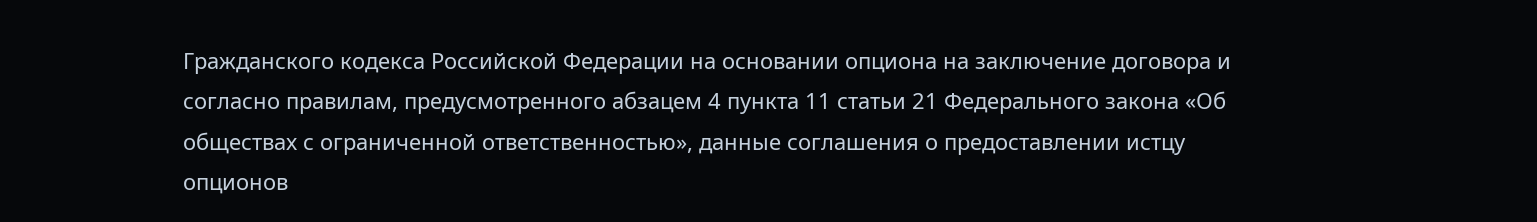Гражданского кодекса Российской Федерации на основании опциона на заключение договора и согласно правилам, предусмотренного абзацем 4 пункта 11 статьи 21 Федерального закона «Об обществах с ограниченной ответственностью», данные соглашения о предоставлении истцу опционов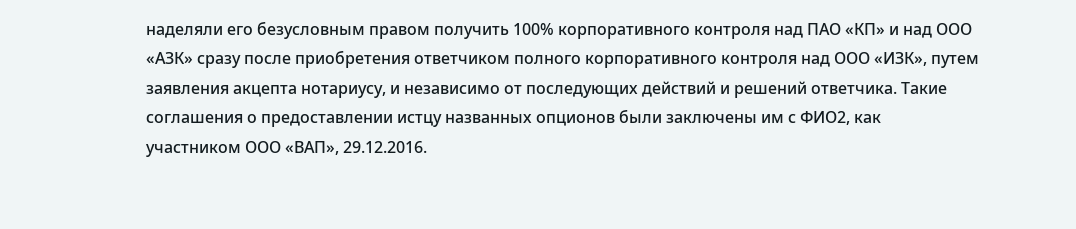наделяли его безусловным правом получить 100% корпоративного контроля над ПАО «КП» и над ООО «АЗК» сразу после приобретения ответчиком полного корпоративного контроля над ООО «ИЗК», путем заявления акцепта нотариусу, и независимо от последующих действий и решений ответчика. Такие соглашения о предоставлении истцу названных опционов были заключены им с ФИО2, как участником ООО «ВАП», 29.12.2016.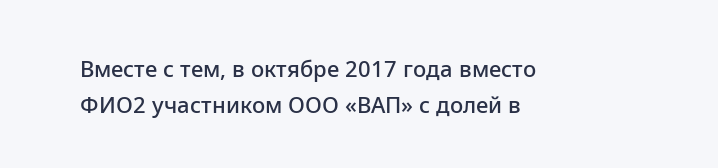Вместе с тем, в октябре 2017 года вместо ФИО2 участником ООО «ВАП» с долей в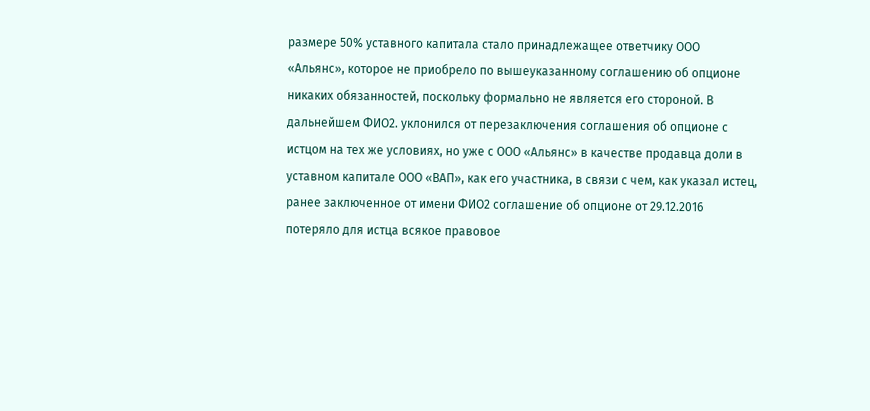размере 50% уставного капитала стало принадлежащее ответчику ООО «Альянс», которое не приобрело по вышеуказанному соглашению об опционе никаких обязанностей, поскольку формально не является его стороной. В дальнейшем ФИО2. уклонился от перезаключения соглашения об опционе с истцом на тех же условиях, но уже с ООО «Альянс» в качестве продавца доли в уставном капитале ООО «ВАП», как его участника, в связи с чем, как указал истец, ранее заключенное от имени ФИО2 соглашение об опционе от 29.12.2016 потеряло для истца всякое правовое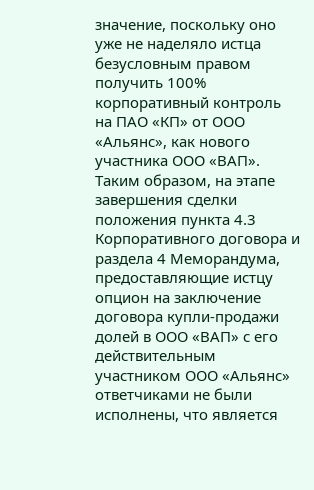значение, поскольку оно уже не наделяло истца безусловным правом получить 100% корпоративный контроль на ПАО «КП» от ООО «Альянс», как нового участника ООО «ВАП». Таким образом, на этапе завершения сделки положения пункта 4.3 Корпоративного договора и раздела 4 Меморандума, предоставляющие истцу опцион на заключение договора купли-продажи долей в ООО «ВАП» с его действительным участником ООО «Альянс» ответчиками не были исполнены, что является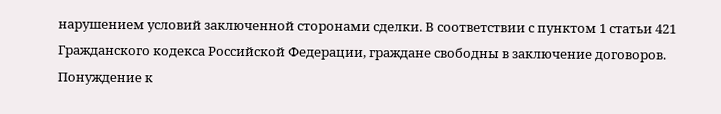нарушением условий заключенной сторонами сделки. В соответствии с пунктом 1 статьи 421 Гражданского кодекса Российской Федерации, граждане свободны в заключение договоров. Понуждение к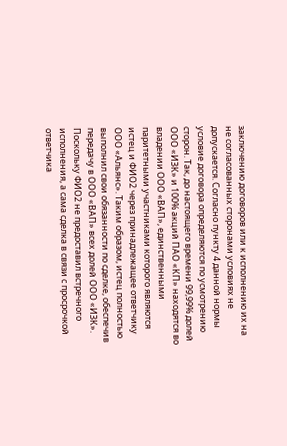заключению договоров или к исполнению их на не согласованных сторонами условиях не допускается. Согласно пункту 4 данной нормы условие договора определяются по усмотрению сторон. Так, до настоящего времени 99,99% долей ООО «ИЗК» и 100% акций ПАО «КП» находятся во владении ООО «ВАП», единственными паритетными участниками которого являются истец и ФИО2 через принадлежащее ответчику ООО «Альянс». Таким образом, истец полностью выполнил свои обязанности по сделке, обеспечив передачу в ООО «ВАП» всех долей ООО «ИЗК». Поскольку ФИО2 не предоставил встречного исполнения, а сама сделка в связи с просрочкой ответчика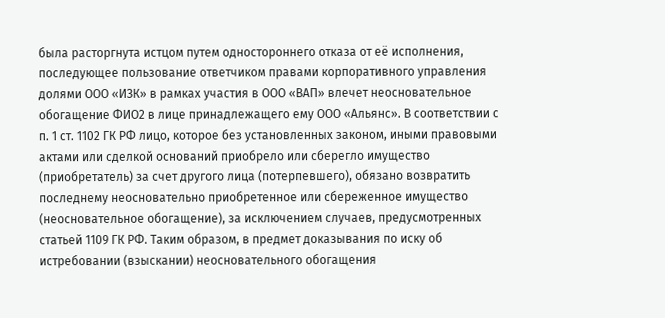была расторгнута истцом путем одностороннего отказа от её исполнения, последующее пользование ответчиком правами корпоративного управления долями ООО «ИЗК» в рамках участия в ООО «ВАП» влечет неосновательное обогащение ФИО2 в лице принадлежащего ему ООО «Альянс». В соответствии с п. 1 ст. 1102 ГК РФ лицо, которое без установленных законом, иными правовыми актами или сделкой оснований приобрело или сберегло имущество (приобретатель) за счет другого лица (потерпевшего), обязано возвратить последнему неосновательно приобретенное или сбереженное имущество (неосновательное обогащение), за исключением случаев, предусмотренных статьей 1109 ГК РФ. Таким образом, в предмет доказывания по иску об истребовании (взыскании) неосновательного обогащения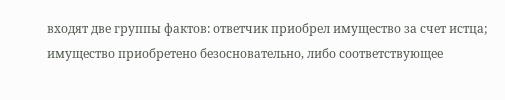входят две группы фактов: ответчик приобрел имущество за счет истца; имущество приобретено безосновательно, либо соответствующее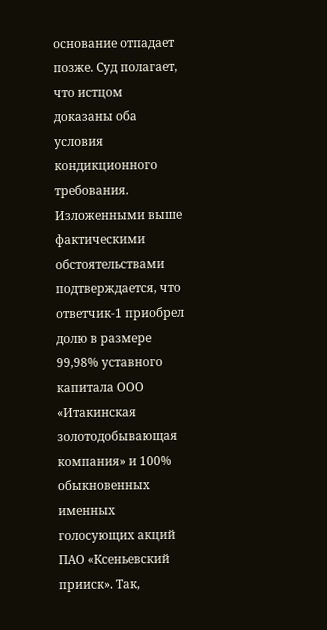основание отпадает позже. Суд полагает, что истцом доказаны оба условия кондикционного требования. Изложенными выше фактическими обстоятельствами подтверждается, что ответчик-1 приобрел долю в размере 99,98% уставного капитала ООО «Итакинская золотодобывающая компания» и 100% обыкновенных именных голосующих акций ПАО «Ксеньевский прииск». Так,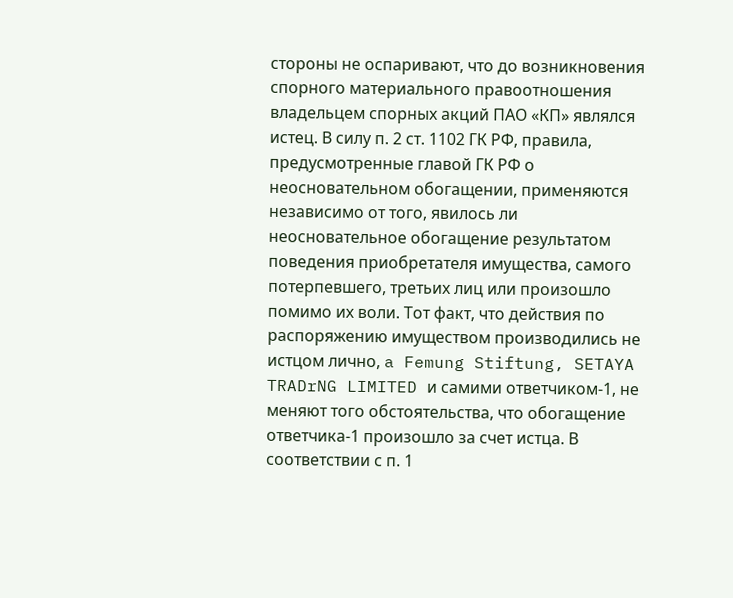стороны не оспаривают, что до возникновения спорного материального правоотношения владельцем спорных акций ПАО «КП» являлся истец. В силу п. 2 ст. 1102 ГК РФ, правила, предусмотренные главой ГК РФ о неосновательном обогащении, применяются независимо от того, явилось ли неосновательное обогащение результатом поведения приобретателя имущества, самого потерпевшего, третьих лиц или произошло помимо их воли. Тот факт, что действия по распоряжению имуществом производились не истцом лично, a Femung Stiftung, SETAYA TRADrNG LIMITED и самими ответчиком-1, не меняют того обстоятельства, что обогащение ответчика-1 произошло за счет истца. В соответствии с п. 1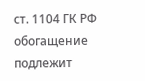ст. 1104 ГК РФ обогащение подлежит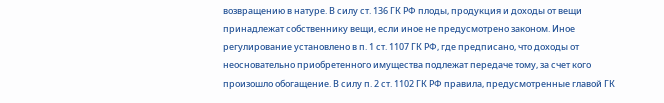возвращению в натуре. В силу ст. 136 ГК РФ плоды, продукция и доходы от вещи принадлежат собственнику вещи, если иное не предусмотрено законом. Иное регулирование установлено в п. 1 ст. 1107 ГК РФ, где предписано, что доходы от неосновательно приобретенного имущества подлежат передаче тому, за счет кого произошло обогащение. В силу п. 2 ст. 1102 ГК РФ правила, предусмотренные главой ГК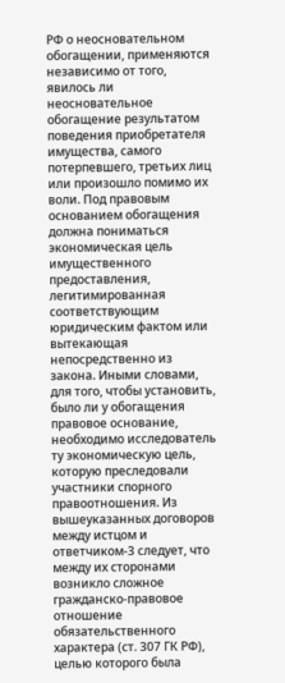РФ о неосновательном обогащении, применяются независимо от того, явилось ли неосновательное обогащение результатом поведения приобретателя имущества, самого потерпевшего, третьих лиц или произошло помимо их воли. Под правовым основанием обогащения должна пониматься экономическая цель имущественного предоставления, легитимированная соответствующим юридическим фактом или вытекающая непосредственно из закона. Иными словами, для того, чтобы установить, было ли у обогащения правовое основание, необходимо исследователь ту экономическую цель, которую преследовали участники спорного правоотношения. Из вышеуказанных договоров между истцом и ответчиком-3 следует, что между их сторонами возникло сложное гражданско-правовое отношение обязательственного характера (ст. 307 ГК РФ), целью которого была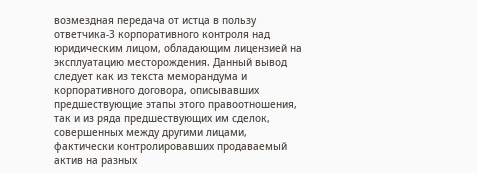возмездная передача от истца в пользу ответчика-3 корпоративного контроля над юридическим лицом, обладающим лицензией на эксплуатацию месторождения. Данный вывод следует как из текста меморандума и корпоративного договора, описывавших предшествующие этапы этого правоотношения, так и из ряда предшествующих им сделок, совершенных между другими лицами, фактически контролировавших продаваемый актив на разных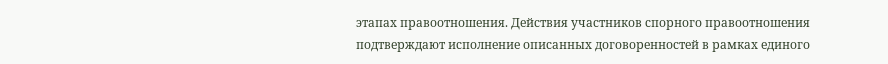этапах правоотношения. Действия участников спорного правоотношения подтверждают исполнение описанных договоренностей в рамках единого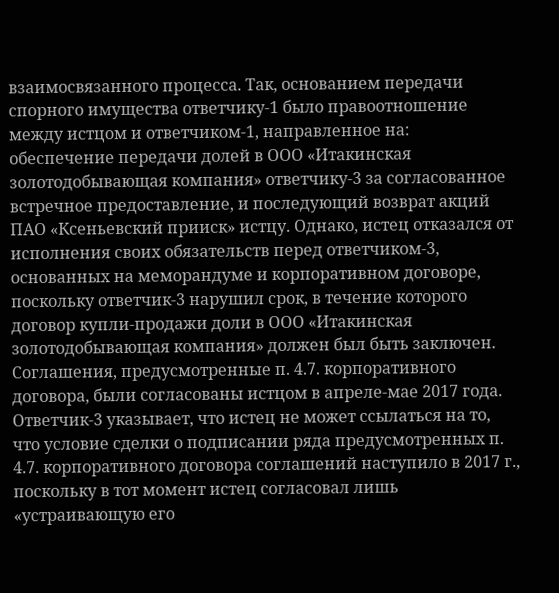взаимосвязанного процесса. Так, основанием передачи спорного имущества ответчику-1 было правоотношение между истцом и ответчиком-1, направленное на: обеспечение передачи долей в ООО «Итакинская золотодобывающая компания» ответчику-3 за согласованное встречное предоставление, и последующий возврат акций ПАО «Ксеньевский прииск» истцу. Однако, истец отказался от исполнения своих обязательств перед ответчиком-3, основанных на меморандуме и корпоративном договоре, поскольку ответчик-3 нарушил срок, в течение которого договор купли-продажи доли в ООО «Итакинская золотодобывающая компания» должен был быть заключен. Соглашения, предусмотренные п. 4.7. корпоративного договора, были согласованы истцом в апреле-мае 2017 года. Ответчик-3 указывает, что истец не может ссылаться на то, что условие сделки о подписании ряда предусмотренных п. 4.7. корпоративного договора соглашений наступило в 2017 г., поскольку в тот момент истец согласовал лишь «устраивающую его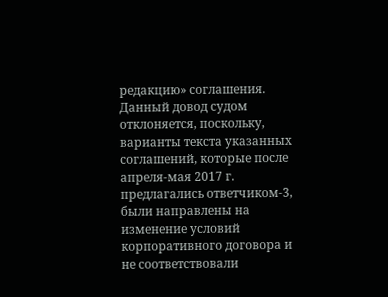редакцию» соглашения. Данный довод судом отклоняется, поскольку, варианты текста указанных соглашений, которые после апреля-мая 2017 г. предлагались ответчиком-3, были направлены на изменение условий корпоративного договора и не соответствовали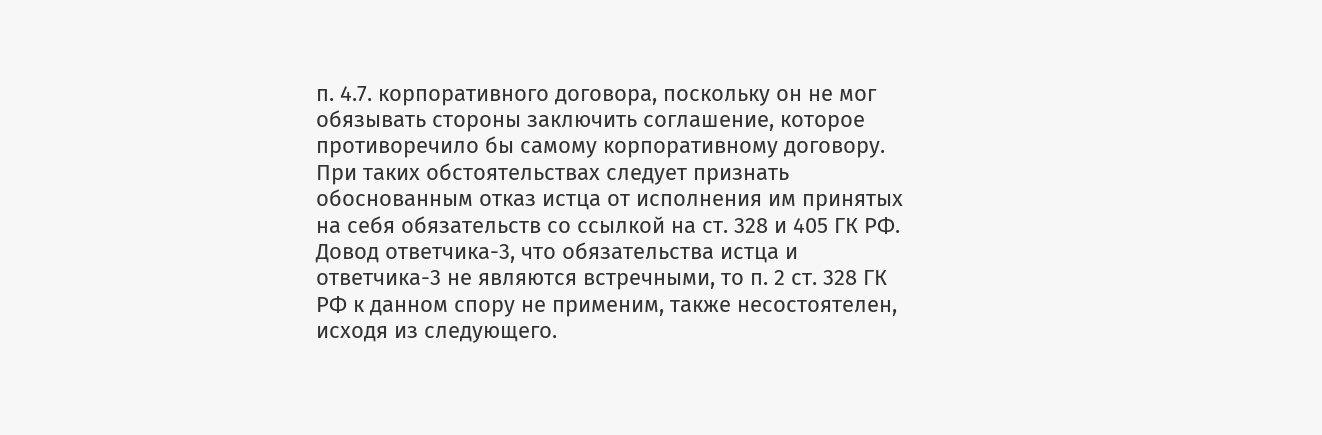п. 4.7. корпоративного договора, поскольку он не мог обязывать стороны заключить соглашение, которое противоречило бы самому корпоративному договору. При таких обстоятельствах следует признать обоснованным отказ истца от исполнения им принятых на себя обязательств со ссылкой на ст. 328 и 405 ГК РФ. Довод ответчика-3, что обязательства истца и ответчика-3 не являются встречными, то п. 2 ст. 328 ГК РФ к данном спору не применим, также несостоятелен, исходя из следующего.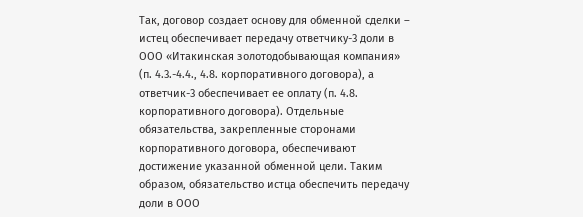Так, договор создает основу для обменной сделки – истец обеспечивает передачу ответчику-3 доли в ООО «Итакинская золотодобывающая компания» (п. 4.3.-4.4., 4.8. корпоративного договора), а ответчик-3 обеспечивает ее оплату (п. 4.8. корпоративного договора). Отдельные обязательства, закрепленные сторонами корпоративного договора, обеспечивают достижение указанной обменной цели. Таким образом, обязательство истца обеспечить передачу доли в ООО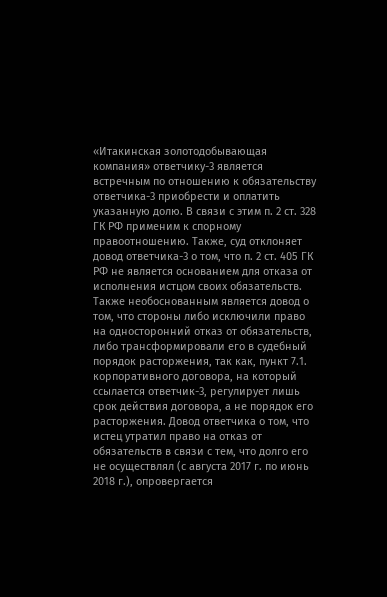«Итакинская золотодобывающая компания» ответчику-3 является встречным по отношению к обязательству ответчика-3 приобрести и оплатить указанную долю. В связи с этим п. 2 ст. 328 ГК РФ применим к спорному правоотношению. Также, суд отклоняет довод ответчика-3 о том, что п. 2 ст. 405 ГК РФ не является основанием для отказа от исполнения истцом своих обязательств. Также необоснованным является довод о том, что стороны либо исключили право на односторонний отказ от обязательств, либо трансформировали его в судебный порядок расторжения, так как, пункт 7.1. корпоративного договора, на который ссылается ответчик-3, регулирует лишь срок действия договора, а не порядок его расторжения. Довод ответчика о том, что истец утратил право на отказ от обязательств в связи с тем, что долго его не осуществлял (с августа 2017 г. по июнь 2018 г.), опровергается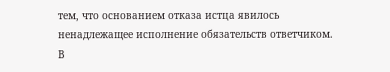тем, что основанием отказа истца явилось ненадлежащее исполнение обязательств ответчиком. В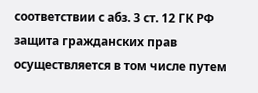соответствии с абз. 3 ст. 12 ГК РФ защита гражданских прав осуществляется в том числе путем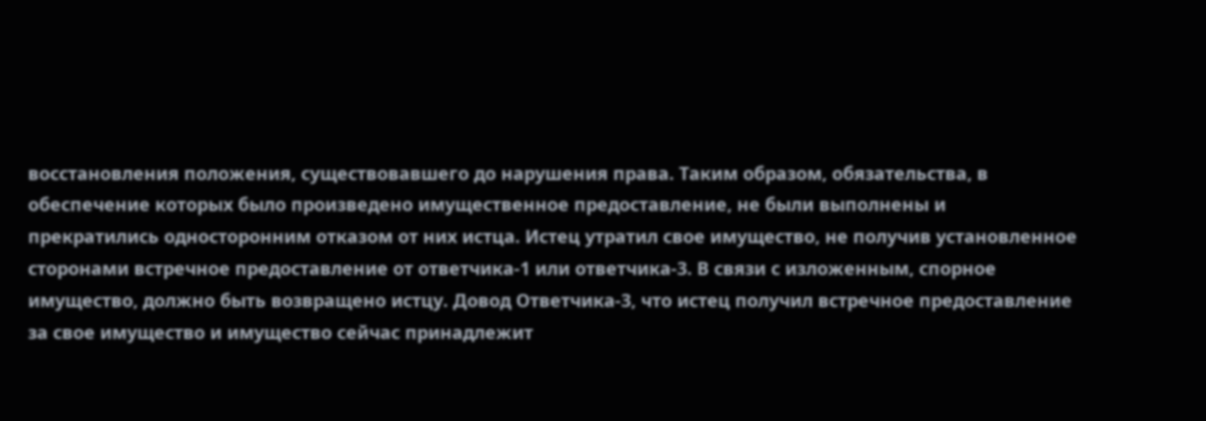восстановления положения, существовавшего до нарушения права. Таким образом, обязательства, в обеспечение которых было произведено имущественное предоставление, не были выполнены и прекратились односторонним отказом от них истца. Истец утратил свое имущество, не получив установленное сторонами встречное предоставление от ответчика-1 или ответчика-3. В связи с изложенным, спорное имущество, должно быть возвращено истцу. Довод Ответчика-3, что истец получил встречное предоставление за свое имущество и имущество сейчас принадлежит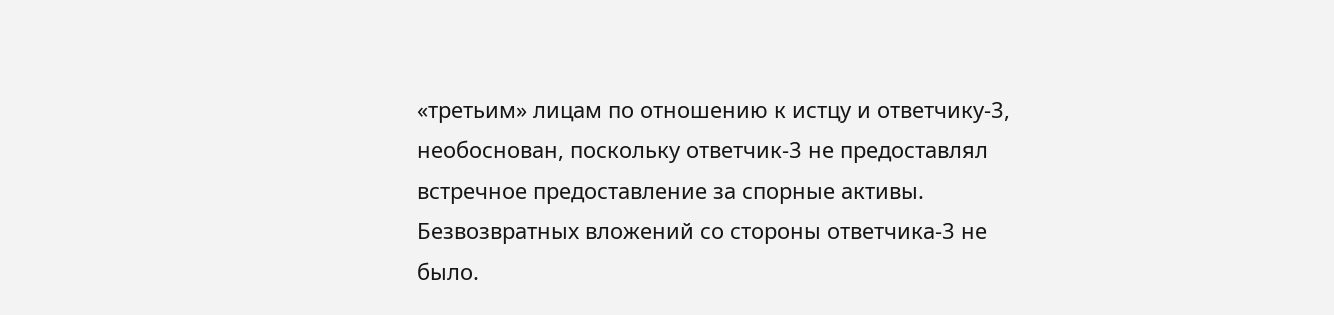«третьим» лицам по отношению к истцу и ответчику-3, необоснован, поскольку ответчик-3 не предоставлял встречное предоставление за спорные активы. Безвозвратных вложений со стороны ответчика-3 не было.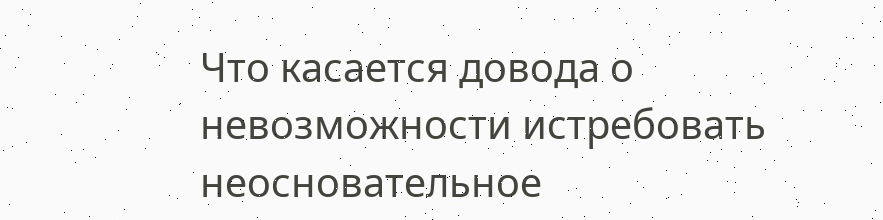Что касается довода о невозможности истребовать неосновательное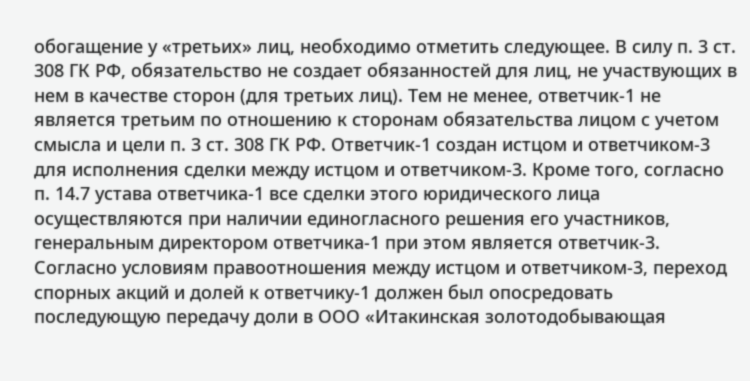обогащение у «третьих» лиц, необходимо отметить следующее. В силу п. 3 ст. 308 ГК РФ, обязательство не создает обязанностей для лиц, не участвующих в нем в качестве сторон (для третьих лиц). Тем не менее, ответчик-1 не является третьим по отношению к сторонам обязательства лицом с учетом смысла и цели п. 3 ст. 308 ГК РФ. Ответчик-1 создан истцом и ответчиком-3 для исполнения сделки между истцом и ответчиком-3. Кроме того, согласно п. 14.7 устава ответчика-1 все сделки этого юридического лица осуществляются при наличии единогласного решения его участников, генеральным директором ответчика-1 при этом является ответчик-3. Согласно условиям правоотношения между истцом и ответчиком-3, переход спорных акций и долей к ответчику-1 должен был опосредовать последующую передачу доли в ООО «Итакинская золотодобывающая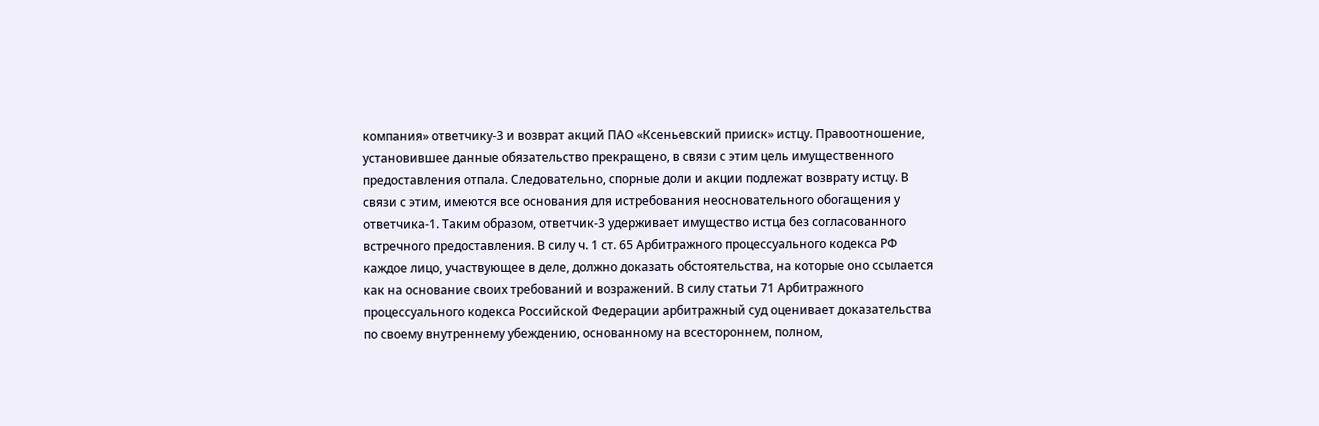компания» ответчику-3 и возврат акций ПАО «Ксеньевский прииск» истцу. Правоотношение, установившее данные обязательство прекращено, в связи с этим цель имущественного предоставления отпала. Следовательно, спорные доли и акции подлежат возврату истцу. В связи с этим, имеются все основания для истребования неосновательного обогащения у ответчика-1. Таким образом, ответчик-3 удерживает имущество истца без согласованного встречного предоставления. В силу ч. 1 ст. 65 Арбитражного процессуального кодекса РФ каждое лицо, участвующее в деле, должно доказать обстоятельства, на которые оно ссылается как на основание своих требований и возражений. В силу статьи 71 Арбитражного процессуального кодекса Российской Федерации арбитражный суд оценивает доказательства по своему внутреннему убеждению, основанному на всестороннем, полном,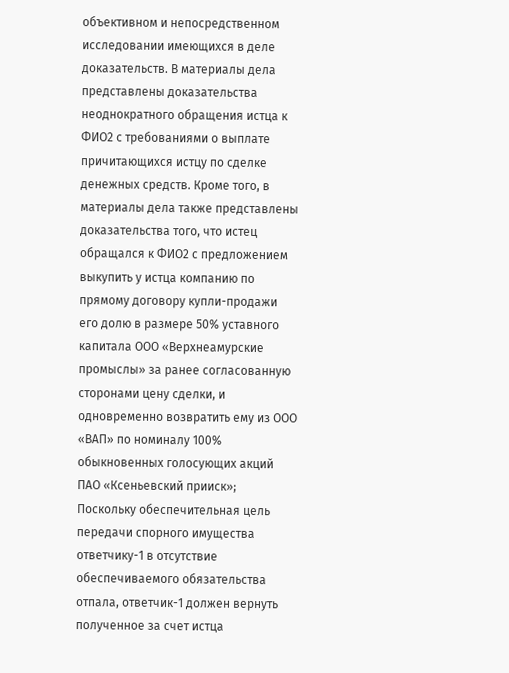объективном и непосредственном исследовании имеющихся в деле доказательств. В материалы дела представлены доказательства неоднократного обращения истца к ФИО2 с требованиями о выплате причитающихся истцу по сделке денежных средств. Кроме того, в материалы дела также представлены доказательства того, что истец обращался к ФИО2 с предложением выкупить у истца компанию по прямому договору купли-продажи его долю в размере 50% уставного капитала ООО «Верхнеамурские промыслы» за ранее согласованную сторонами цену сделки, и одновременно возвратить ему из ООО «ВАП» по номиналу 100% обыкновенных голосующих акций ПАО «Ксеньевский прииск»; Поскольку обеспечительная цель передачи спорного имущества ответчику-1 в отсутствие обеспечиваемого обязательства отпала, ответчик-1 должен вернуть полученное за счет истца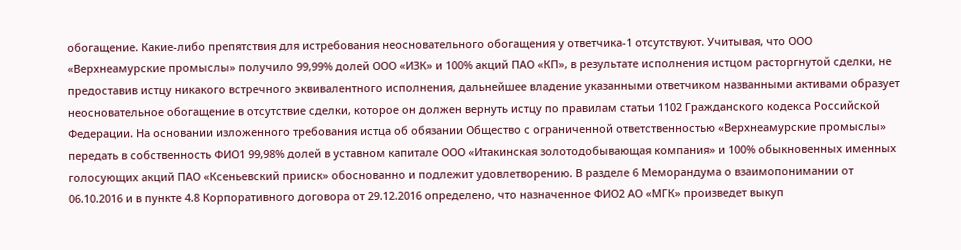обогащение. Какие-либо препятствия для истребования неосновательного обогащения у ответчика-1 отсутствуют. Учитывая, что ООО «Верхнеамурские промыслы» получило 99,99% долей ООО «ИЗК» и 100% акций ПАО «КП», в результате исполнения истцом расторгнутой сделки, не предоставив истцу никакого встречного эквивалентного исполнения, дальнейшее владение указанными ответчиком названными активами образует неосновательное обогащение в отсутствие сделки, которое он должен вернуть истцу по правилам статьи 1102 Гражданского кодекса Российской Федерации. На основании изложенного требования истца об обязании Общество с ограниченной ответственностью «Верхнеамурские промыслы» передать в собственность ФИО1 99,98% долей в уставном капитале ООО «Итакинская золотодобывающая компания» и 100% обыкновенных именных голосующих акций ПАО «Ксеньевский прииск» обоснованно и подлежит удовлетворению. В разделе 6 Меморандума о взаимопонимании от 06.10.2016 и в пункте 4.8 Корпоративного договора от 29.12.2016 определено, что назначенное ФИО2 АО «МГК» произведет выкуп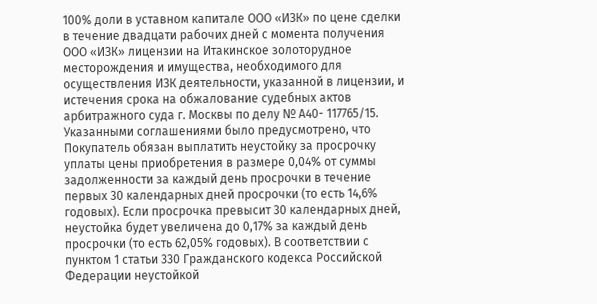100% доли в уставном капитале ООО «ИЗК» по цене сделки в течение двадцати рабочих дней с момента получения ООО «ИЗК» лицензии на Итакинское золоторудное месторождения и имущества, необходимого для осуществления ИЗК деятельности, указанной в лицензии, и истечения срока на обжалование судебных актов арбитражного суда г. Москвы по делу № А40- 117765/15. Указанными соглашениями было предусмотрено, что Покупатель обязан выплатить неустойку за просрочку уплаты цены приобретения в размере 0,04% от суммы задолженности за каждый день просрочки в течение первых 30 календарных дней просрочки (то есть 14,6% годовых). Если просрочка превысит 30 календарных дней, неустойка будет увеличена до 0,17% за каждый день просрочки (то есть 62,05% годовых). В соответствии с пунктом 1 статьи 330 Гражданского кодекса Российской Федерации неустойкой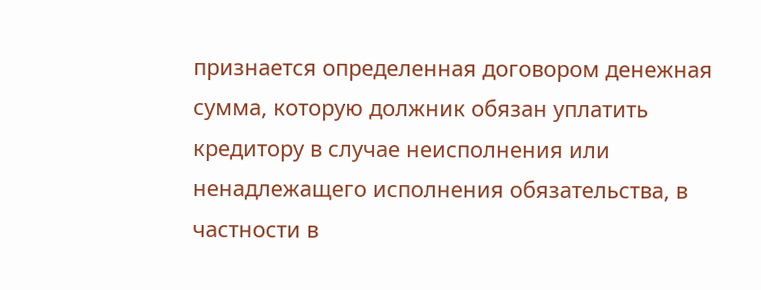признается определенная договором денежная сумма, которую должник обязан уплатить кредитору в случае неисполнения или ненадлежащего исполнения обязательства, в частности в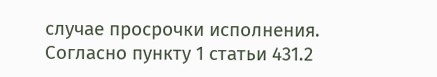случае просрочки исполнения. Согласно пункту 1 статьи 431.2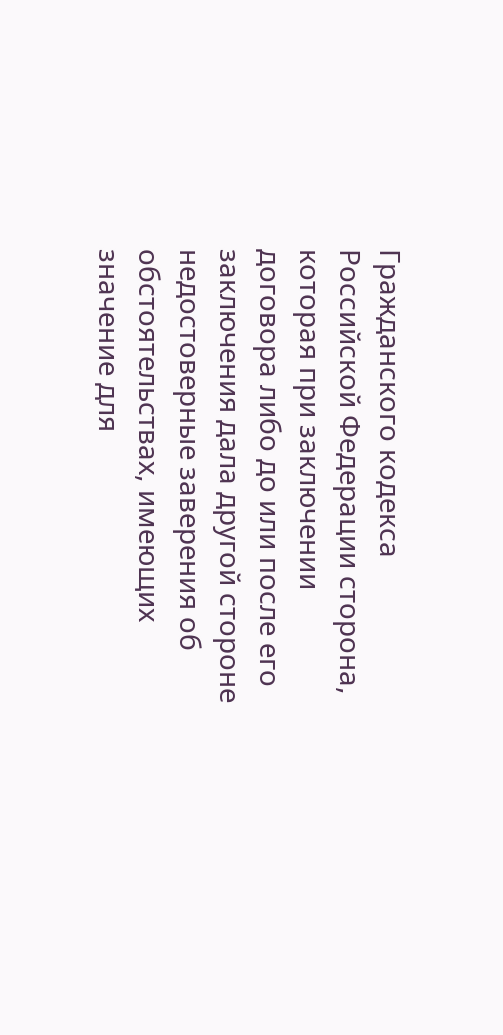Гражданского кодекса Российской Федерации сторона, которая при заключении договора либо до или после его заключения дала другой стороне недостоверные заверения об обстоятельствах, имеющих значение для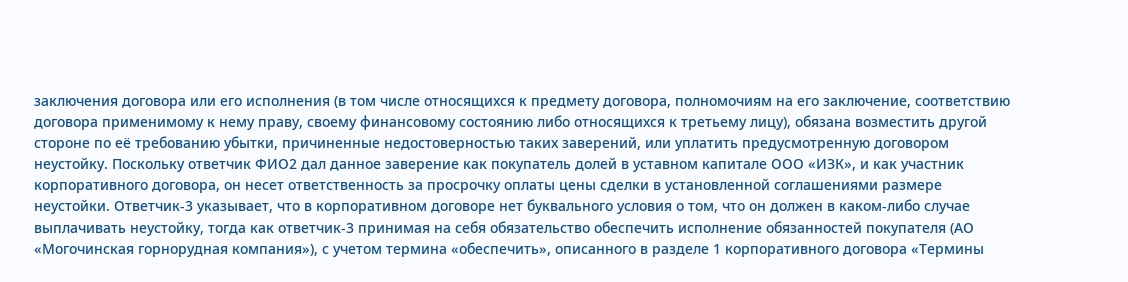заключения договора или его исполнения (в том числе относящихся к предмету договора, полномочиям на его заключение, соответствию договора применимому к нему праву, своему финансовому состоянию либо относящихся к третьему лицу), обязана возместить другой стороне по её требованию убытки, причиненные недостоверностью таких заверений, или уплатить предусмотренную договором неустойку. Поскольку ответчик ФИО2 дал данное заверение как покупатель долей в уставном капитале ООО «ИЗК», и как участник корпоративного договора, он несет ответственность за просрочку оплаты цены сделки в установленной соглашениями размере неустойки. Ответчик-3 указывает, что в корпоративном договоре нет буквального условия о том, что он должен в каком-либо случае выплачивать неустойку, тогда как ответчик-3 принимая на себя обязательство обеспечить исполнение обязанностей покупателя (АО «Могочинская горнорудная компания»), с учетом термина «обеспечить», описанного в разделе 1 корпоративного договора «Термины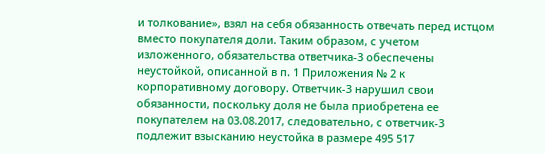и толкование», взял на себя обязанность отвечать перед истцом вместо покупателя доли. Таким образом, с учетом изложенного, обязательства ответчика-3 обеспечены неустойкой, описанной в п. 1 Приложения № 2 к корпоративному договору. Ответчик-3 нарушил свои обязанности, поскольку доля не была приобретена ее покупателем на 03.08.2017, следовательно, с ответчик-3 подлежит взысканию неустойка в размере 495 517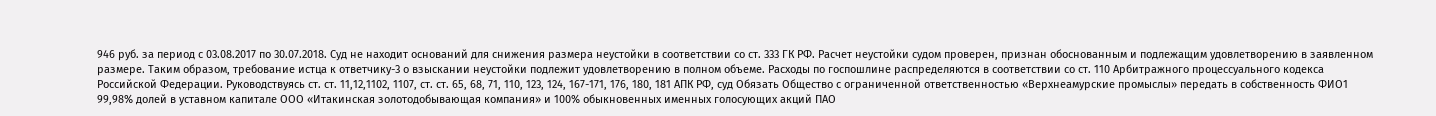946 руб. за период с 03.08.2017 по 30.07.2018. Суд не находит оснований для снижения размера неустойки в соответствии со ст. 333 ГК РФ. Расчет неустойки судом проверен, признан обоснованным и подлежащим удовлетворению в заявленном размере. Таким образом, требование истца к ответчику-3 о взыскании неустойки подлежит удовлетворению в полном объеме. Расходы по госпошлине распределяются в соответствии со ст. 110 Арбитражного процессуального кодекса Российской Федерации. Руководствуясь ст. ст. 11,12,1102, 1107, ст. ст. 65, 68, 71, 110, 123, 124, 167-171, 176, 180, 181 АПК РФ, суд Обязать Общество с ограниченной ответственностью «Верхнеамурские промыслы» передать в собственность ФИО1 99,98% долей в уставном капитале ООО «Итакинская золотодобывающая компания» и 100% обыкновенных именных голосующих акций ПАО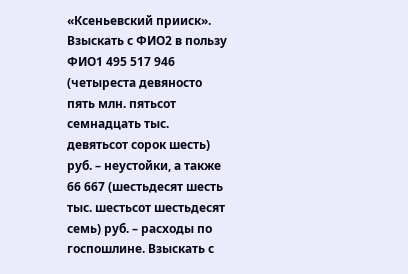«Ксеньевский прииск». Взыскать с ФИО2 в пользу ФИО1 495 517 946 (четыреста девяносто пять млн. пятьсот семнадцать тыс. девятьсот сорок шесть) руб. – неустойки, а также 66 667 (шестьдесят шесть тыс. шестьсот шестьдесят семь) руб. – расходы по госпошлине. Взыскать с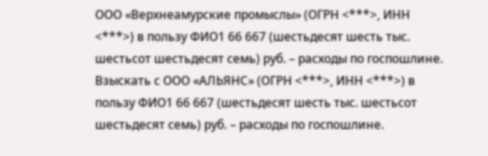ООО «Верхнеамурские промыслы» (ОГРН <***>, ИНН <***>) в пользу ФИО1 66 667 (шестьдесят шесть тыс. шестьсот шестьдесят семь) руб. – расходы по госпошлине. Взыскать с ООО «АЛЬЯНС» (ОГРН <***>, ИНН <***>) в пользу ФИО1 66 667 (шестьдесят шесть тыс. шестьсот шестьдесят семь) руб. – расходы по госпошлине.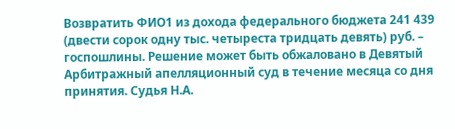Возвратить ФИО1 из дохода федерального бюджета 241 439 (двести сорок одну тыс. четыреста тридцать девять) руб. – госпошлины. Решение может быть обжаловано в Девятый Арбитражный апелляционный суд в течение месяца со дня принятия. Судья Н.А.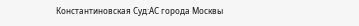Константиновская Суд:АС города Москвы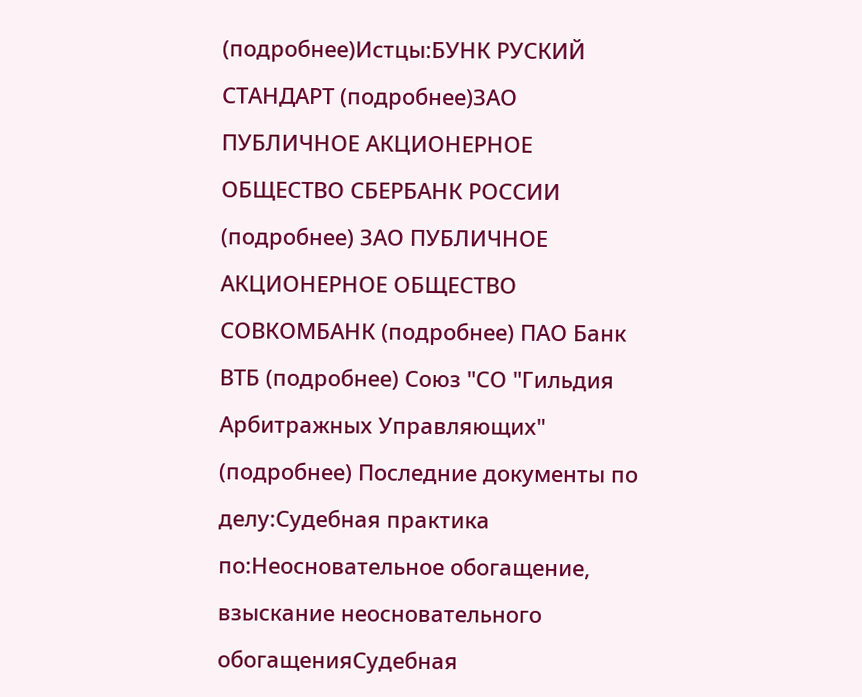(подробнее)Истцы:БУНК РУСКИЙ СТАНДАРТ (подробнее)ЗАО ПУБЛИЧНОЕ АКЦИОНЕРНОЕ ОБЩЕСТВО СБЕРБАНК РОССИИ (подробнее) ЗАО ПУБЛИЧНОЕ АКЦИОНЕРНОЕ ОБЩЕСТВО СОВКОМБАНК (подробнее) ПАО Банк ВТБ (подробнее) Союз "СО "Гильдия Арбитражных Управляющих" (подробнее) Последние документы по делу:Судебная практика по:Неосновательное обогащение, взыскание неосновательного обогащенияСудебная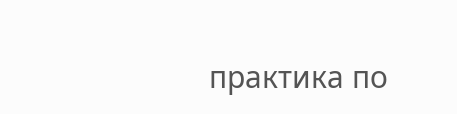практика по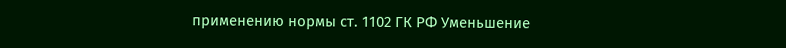применению нормы ст. 1102 ГК РФ Уменьшение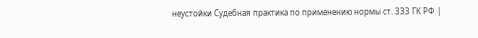неустойки Судебная практика по применению нормы ст. 333 ГК РФ |